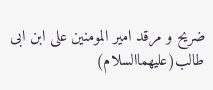ضریح و مرقد امیر المومنین علی ابن ابی طالب(علیھماالسلام)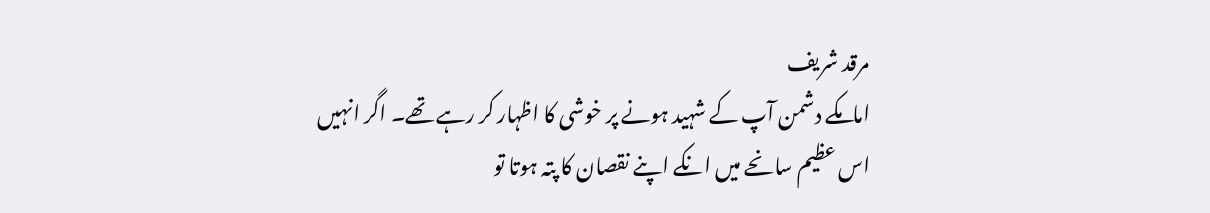مرقد شریف
امامکے دشمن آپ کے شہید ہونے پر خوشی کا اظہار کر رہے تھے۔ اگر انہیں اس عظیم سانحے میں انکے اپنے نقصان کا پتہ ہوتا تو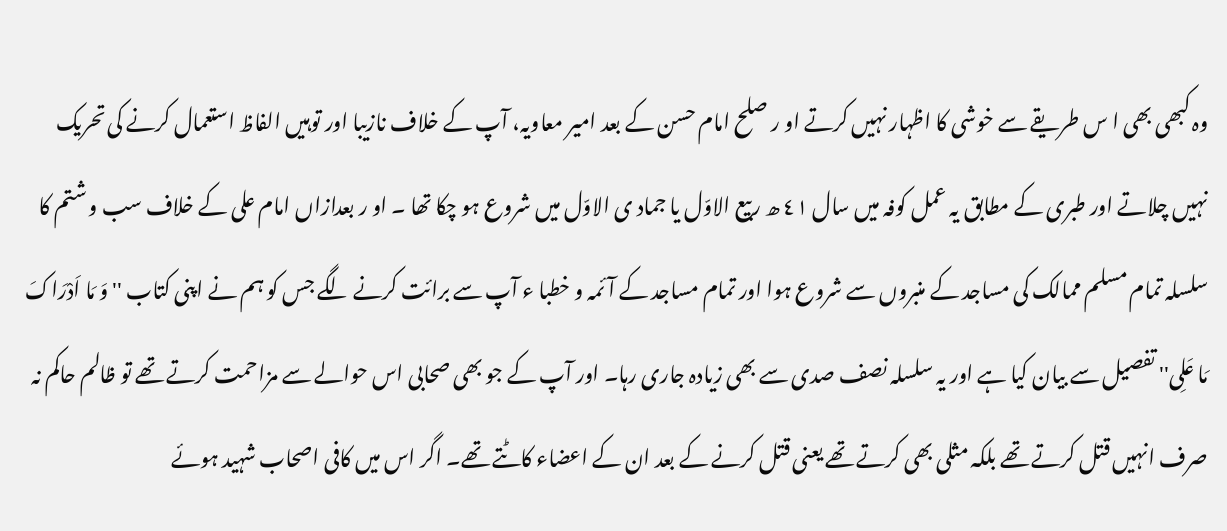وہ کبھی بھی ا س طریقے سے خوشی کا اظہار نہیں کرتے او ر صلح امام حسن کے بعد امیر معاویہ، آپ کے خلاف نازیبا اور توہیں الفاظ استعمال کرنے کی تحریک نہیں چلاتے اور طبری کے مطابق یہ عمل کوفہ میں سال ٤١ ھ ربیع الاوّل یا جماد ی الاوّل میں شروع ہو چکا تھا ۔ او ر بعدازاں امام علی کے خلاف سب و شتم کا سلسلہ تمام مسلم ممالک کی مساجد کے منبروں سے شروع ہوا اور تمام مساجد کے آئمہ و خطبا ء آپ سے برائت کرنے لگے جس کو ہم نے اپنی کتاب ''وَ مَا اَدْرَاکَ مَا عَلِی'' تفصیل سے بیان کیا ہے اور یہ سلسلہ نصف صدی سے بھی زیادہ جاری رہا۔ اور آپ کے جو بھی صحابی اس حوالے سے مزاحمت کرتے تھے تو ظالم حاکم نہ صرف انہیں قتل کرتے تھے بلکہ مثلی بھی کرتے تھے یعنی قتل کرنے کے بعد ان کے اعضاء کاٹتے تھے۔ اگر اس میں کافی اصحاب شہید ہوئے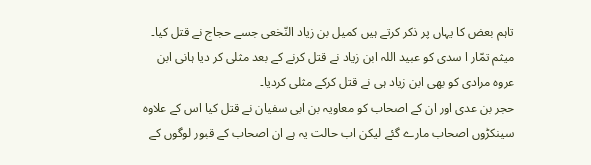تاہم بعض کا یہاں پر ذکر کرتے ہیں کمیل بن زیاد النّخعی جسے حجاج نے قتل کیا۔ میثم تمّار ا سدی کو عبید اللہ ابن زیاد نے قتل کرنے کے بعد مثلی کر دیا ہانی ابن عروہ مرادی کو بھی ابن زیاد ہی نے قتل کرکے مثلی کردیا۔
حجر بن عدی اور ان کے اصحاب کو معاویہ بن ابی سفیان نے قتل کیا اس کے علاوہ سینکڑوں اصحاب مارے گئے لیکن اب حالت یہ ہے ان اصحاب کے قبور لوگوں کے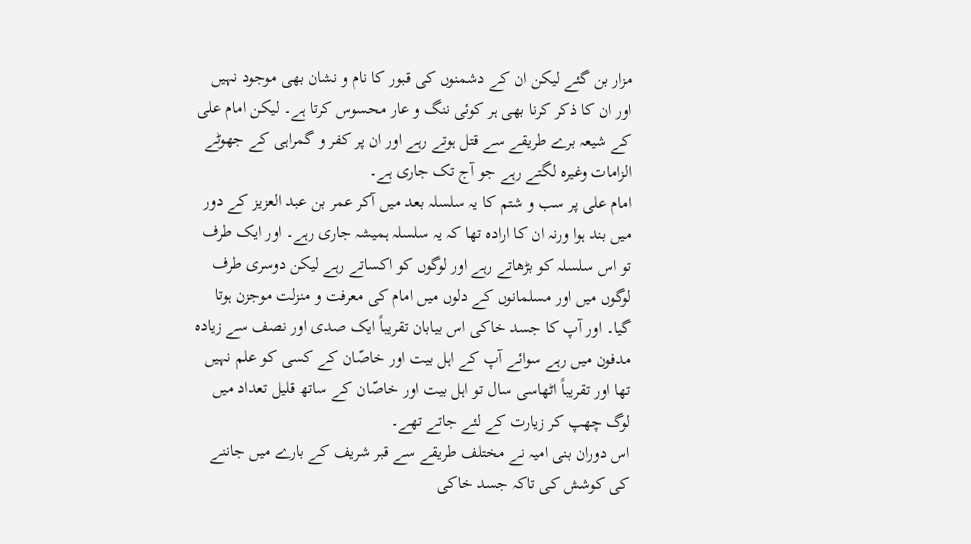مزار بن گئے لیکن ان کے دشمنوں کی قبور کا نام و نشان بھی موجود نہیں اور ان کا ذکر کرنا بھی ہر کوئی ننگ و عار محسوس کرتا ہے۔ لیکن امام علی کے شیعہ برے طریقے سے قتل ہوتے رہے اور ان پر کفر و گمراہی کے جھوٹے الزامات وغیرہ لگتے رہے جو آج تک جاری ہے۔
امام علی پر سب و شتم کا یہ سلسلہ بعد میں آکر عمر بن عبد العزیز کے دور میں بند ہوا ورنہ ان کا ارادہ تھا کہ یہ سلسلہ ہمیشہ جاری رہے۔ اور ایک طرف تو اس سلسلہ کو بڑھاتے رہے اور لوگوں کو اکساتے رہے لیکن دوسری طرف لوگوں میں اور مسلمانوں کے دلوں میں امام کی معرفت و منزلت موجزن ہوتا گیا۔ اور آپ کا جسد خاکی اس بیابان تقریباً ایک صدی اور نصف سے زیادہ مدفون میں رہے سوائے آپ کے اہل بیت اور خاصّان کے کسی کو علم نہیں تھا اور تقریباً اٹھاسی سال تو اہل بیت اور خاصّان کے ساتھ قلیل تعداد میں لوگ چھپ کر زیارت کے لئے جاتے تھے۔
اس دوران بنی امیہ نے مختلف طریقے سے قبر شریف کے بارے میں جاننے کی کوشش کی تاکہ جسد خاکی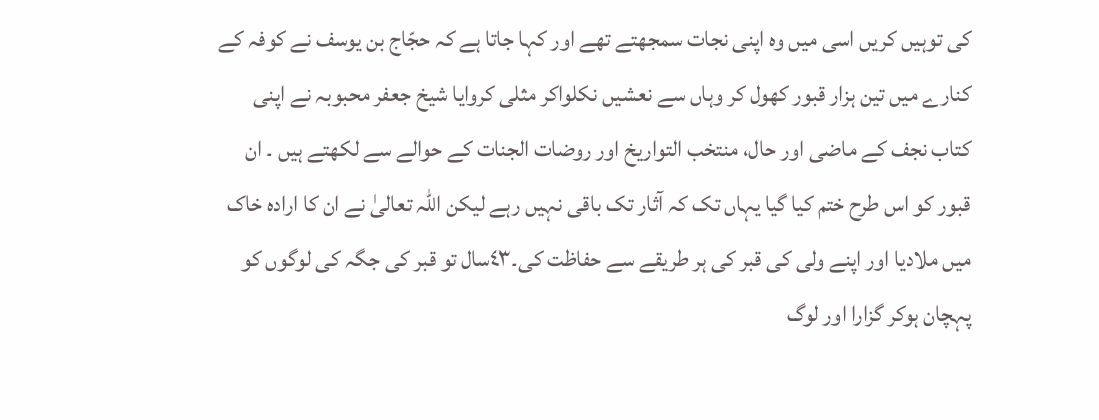کی توہیں کریں اسی میں وہ اپنی نجات سمجھتے تھے اور کہا جاتا ہے کہ حجّاج بن یوسف نے کوفہ کے کنارے میں تین ہزار قبور کھول کر وہاں سے نعشیں نکلواکر مثلی کروایا شیخ جعفر محبوبہ نے اپنی کتاب نجف کے ماضی اور حال، منتخب التواریخ اور روضات الجنات کے حوالے سے لکھتے ہیں ۔ ان قبور کو اس طرح ختم کیا گیا یہاں تک کہ آثار تک باقی نہیں رہے لیکن اللہ تعالیٰ نے ان کا ارادہ خاک میں ملادیا اور اپنے ولی کی قبر کی ہر طریقے سے حفاظت کی۔٤٣سال تو قبر کی جگہ کی لوگوں کو پہچان ہوکر گزارا اور لوگ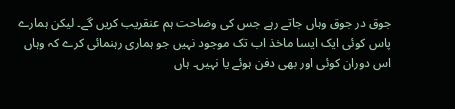جوق در جوق وہاں جاتے رہے جس کی وضاحت ہم عنقریب کریں گے۔ لیکن ہمارے پاس کوئی ایک ایسا ماخذ اب تک موجود نہیں جو ہماری رہنمائی کرے کہ وہاں اس دوران کوئی اور بھی دفن ہوئے یا نہیں۔ ہاں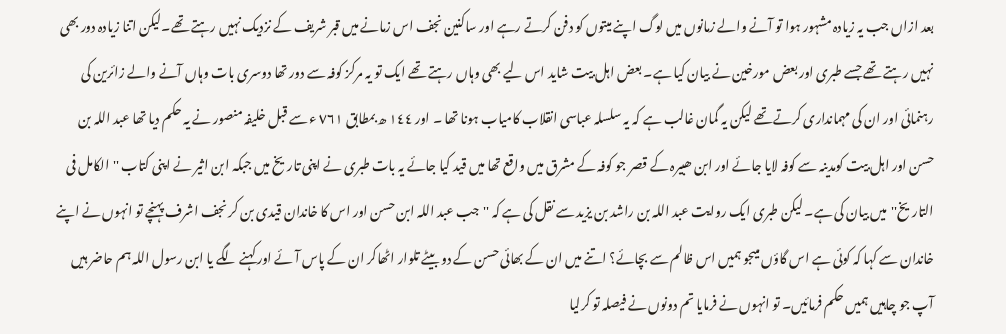بعد ازاں جب یہ زیادہ مشہور ہوا تو آنے والے زمانوں میں لوگ اپنے میتوں کو دفن کرتے رہے اور ساکنین نجف اس زمانے میں قبر شریف کے نزدیک نہیں رہتے تھے۔لیکن اتنا زیادہ دور بھی نہیں رہتے تھے جسے طبری اور بعض مورخین نے بیان کیا ہے۔ بعض اہل بیت شاید اس لیے بھی وہاں رہتے تھے ایک تو یہ مرکز کوفہ سے دور تھا دوسری بات وہاں آنے والے زائرین کی رہنمائی اور ان کی مہمانداری کرتے تھے لیکن یہ گمان غالب ہے کہ یہ سلسلہ عباسی انقلاب کامیاب ہونا تھا ۔ اور ١٤٤ ھ بمطابق ٧٦١ ء سے قبل خلیفہ منصور نے یہ حکم دیا تھا عبد اللہ بن حسن اور اہل بیت کومدینہ سے کوفہ لایا جائے اور ابن ھبیرہ کے قصر جو کوفہ کے مشرق میں واقع تھا میں قید کیا جائے یہ بات طبری نے اپنی تاریخ میں جبکہ ابن اثیر نے اپنی کتاب ''الکامل فی التاریخ''میں بیان کی ہے۔ لیکن طبری ایک روایت عبد اللہ بن راشد بن یزید سے نقل کی ہے کہ ''جب عبد اللہ ابن حسن اور اس کا خاندان قیدی بن کر نجف اشرف پہنچے تو انہوں نے اپنے خاندان سے کہا کہ کوئی ہے اس گاؤں میںجو ہمیں اس ظالم سے بچائے؟ اتنے میں ان کے بھائی حسن کے دو بیٹے تلوار اٹھاکر ان کے پاس آئے اور کہنے لگے یا ابن رسول اللہ ہم حاضر ہیں آپ جو چاہیں ہمیں حکم فرمائیں۔ تو انہوں نے فرمایا تم دونوں نے فیصلہ تو کرلیا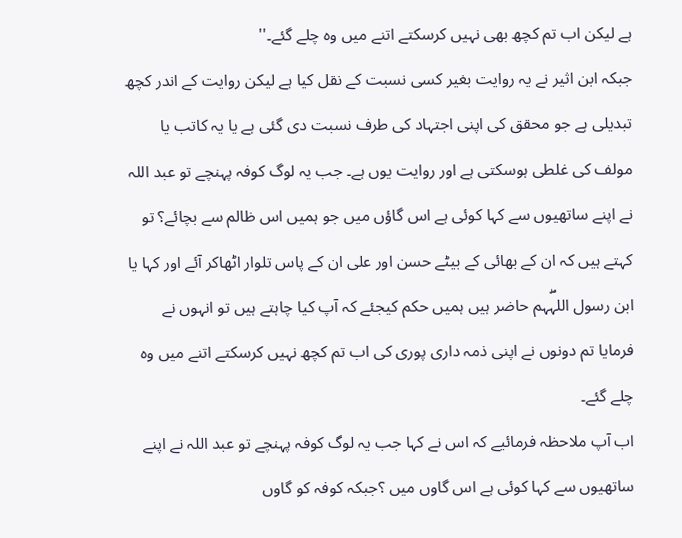ہے لیکن اب تم کچھ بھی نہیں کرسکتے اتنے میں وہ چلے گئے۔''
جبکہ ابن اثیر نے یہ روایت بغیر کسی نسبت کے نقل کیا ہے لیکن روایت کے اندر کچھ تبدیلی ہے جو محقق کی اپنی اجتہاد کی طرف نسبت دی گئی ہے یا یہ کاتب یا مولف کی غلطی ہوسکتی ہے اور روایت یوں ہے۔ جب یہ لوگ کوفہ پہنچے تو عبد اللہ نے اپنے ساتھیوں سے کہا کوئی ہے اس گاؤں میں جو ہمیں اس ظالم سے بچائے؟ تو کہتے ہیں کہ ان کے بھائی کے بیٹے حسن اور علی ان کے پاس تلوار اٹھاکر آئے اور کہا یا ابن رسول اللہۖہم حاضر ہیں ہمیں حکم کیجئے کہ آپ کیا چاہتے ہیں تو انہوں نے فرمایا تم دونوں نے اپنی ذمہ داری پوری کی اب تم کچھ نہیں کرسکتے اتنے میں وہ چلے گئے۔
اب آپ ملاحظہ فرمائیے کہ اس نے کہا جب یہ لوگ کوفہ پہنچے تو عبد اللہ نے اپنے ساتھیوں سے کہا کوئی ہے اس گاوں میں ؟جبکہ کوفہ کو گاوں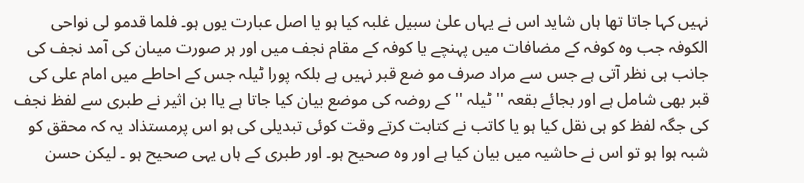نہیں کہا جاتا تھا ہاں شاید اس نے یہاں علیٰ سبیل غلبہ کیا ہو یا اصل عبارت یوں ہو۔ فلما قدمو لی نواحی الکوفہ جب وہ کوفہ کے مضافات میں پہنچے یا کوفہ کے مقام نجف میں اور ہر صورت میںان کی آمد نجف کی جانب ہی نظر آتی ہے جس سے مراد صرف مو ضع قبر نہیں ہے بلکہ پورا ٹیلہ جس کے احاطے میں امام علی کی قبر بھی شامل ہے اور بجائے بقعہ ''ٹیلہ ''کے روضہ کی موضع بیان کیا جاتا ہے یاا بن اثیر نے طبری سے لفظ نجف کی جگہ لفظ کو ہی نقل کیا ہو یا کاتب نے کتابت کرتے وقت کوئی تبدیلی کی ہو اس پرمستذاد یہ کہ محقق کو شبہ ہوا ہو تو اس نے حاشیہ میں بیان کیا ہے اور وہ صحیح ہو۔ اور طبری کے ہاں یہی صحیح ہو ۔ لیکن حسن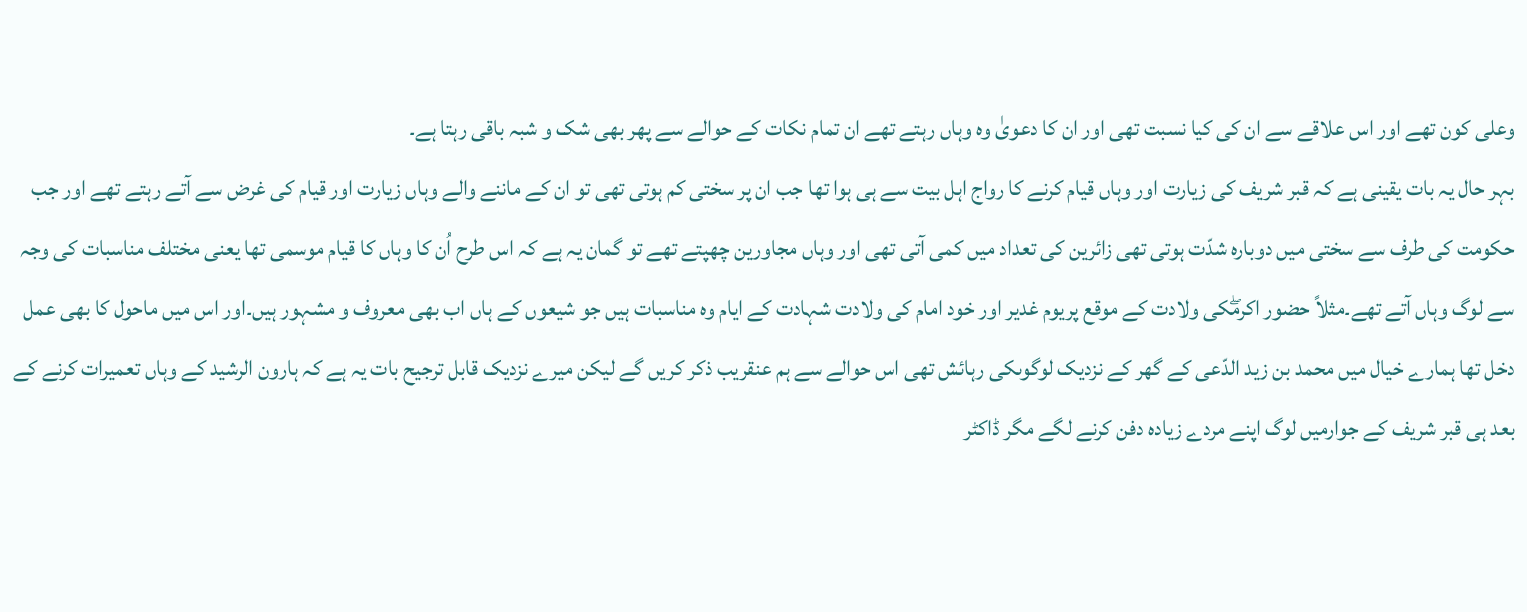وعلی کون تھے اور اس علاقے سے ان کی کیا نسبت تھی اور ان کا دعویٰ وہ وہاں رہتے تھے ان تمام نکات کے حوالے سے پھر بھی شک و شبہ باقی رہتا ہے۔
بہر حال یہ بات یقینی ہے کہ قبر شریف کی زیارت اور وہاں قیام کرنے کا رواج اہل بیت سے ہی ہوا تھا جب ان پر سختی کم ہوتی تھی تو ان کے ماننے والے وہاں زیارت اور قیام کی غرض سے آتے رہتے تھے اور جب حکومت کی طرف سے سختی میں دوبارہ شدّت ہوتی تھی زائرین کی تعداد میں کمی آتی تھی اور وہاں مجاورین چھپتے تھے تو گمان یہ ہے کہ اس طرح اُن کا وہاں کا قیام موسمی تھا یعنی مختلف مناسبات کی وجہ سے لوگ وہاں آتے تھے۔مثلاً حضور اکرمۖکی ولادت کے موقع پریوم غدیر اور خود امام کی ولادت شہادت کے ایام وہ مناسبات ہیں جو شیعوں کے ہاں اب بھی معروف و مشہور ہیں۔اور اس میں ماحول کا بھی عمل دخل تھا ہمارے خیال میں محمد بن زید الدّعی کے گھر کے نزدیک لوگوںکی رہائش تھی اس حوالے سے ہم عنقریب ذکر کریں گے لیکن میرے نزدیک قابل ترجیح بات یہ ہے کہ ہارون الرشید کے وہاں تعمیرات کرنے کے بعد ہی قبر شریف کے جوارمیں لوگ اپنے مردے زیادہ دفن کرنے لگے مگر ڈاکٹر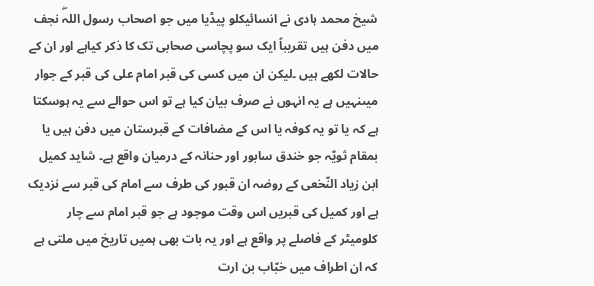شیخ محمد ہادی نے انسائیکلو پیڈیا میں جو اصحاب رسول اللہۖ نجف میں دفن ہیں تقریباً ایک سو پچاسی صحابی تک کا ذکر کیاہے اور ان کے حالات لکھے ہیں ۔لیکن ان میں کسی کی قبر امام علی کی قبر کے جوار میںنہیں ہے یہ انہوں نے صرف بیان کیا ہے تو اس حوالے سے یہ ہوسکتا ہے کہ یا تو یہ کوفہ یا اس کے مضافات کے قبرستان میں دفن ہیں یا بمقام ثویّہ جو خندق سابور اور حنانہ کے درمیان واقع ہے۔ شاید کمیل ابن زیاد النّخعی کے روضہ ان قبور کی طرف سے امام کی قبر سے نزدیک ہے اور کمیل کی قبریں اس وقت موجود ہے جو قبر امام سے چار کلومیٹر کے فاصلے پر واقع ہے اور یہ بات بھی ہمیں تاریخ میں ملتی ہے کہ ان اطراف میں خبّاب بن ارت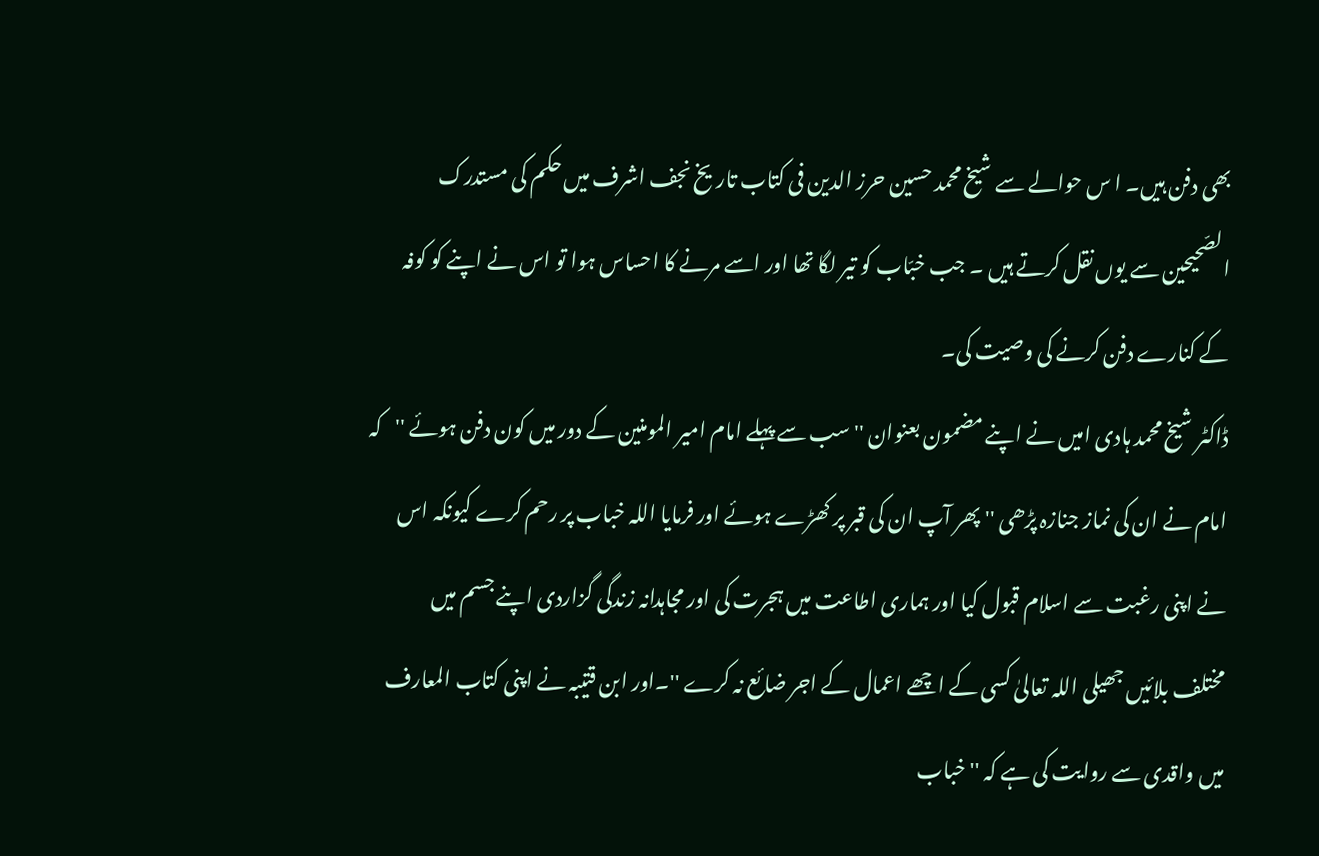بھی دفن ہیں۔ ا س حوالے سے شیخ محمد حسین حرز الدین فی کتاب تاریخ نجف اشرف میں حکم کی مستدرک الصّحیحین سے یوں نقل کرتے ہیں ۔ جب خبّاب کو تیر لگا تھا اور اسے مرنے کا احساس ہوا تو اس نے اپنے کو کوفہ کے کنارے دفن کرنے کی وصیت کی۔
ڈاکٹر شیخ محمد ہادی امیں نے اپنے مضمون بعنوان ''سب سے پہلے امام امیر المومنین کے دور میں کون دفن ہوئے ''کہ امام نے ان کی نماز جنازہ پڑھی ''پھر آپ ان کی قبر پر کھڑے ہوئے اور فرمایا اللہ خباب پر رحم کرے کیونکہ اس نے اپنی رغبت سے اسلام قبول کیا اور ہماری اطاعت میں ہجرت کی اور مجاہدانہ زندگی گزاردی اپنے جسم میں مختلف بلائیں جھیلی اللہ تعالیٰ کسی کے اچھے اعمال کے اجر ضائع نہ کرے ''۔اور ابن قتیبہ نے اپنی کتاب المعارف میں واقدی سے روایت کی ہے کہ ''خباب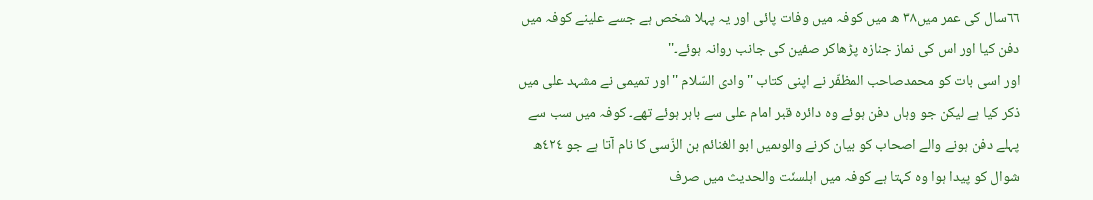٦٦سال کی عمر میں٣٨ ھ میں کوفہ میں وفات پائی اور یہ پہلا شخص ہے جسے علینے کوفہ میں دفن کیا اور اس کی نماز جنازہ پڑھاکر صفین کی جانب روانہ ہوئے۔''
اور اسی بات کو محمدصاحب المظفّر نے اپنی کتاب ''وادی السّلام ''اور تمیمی نے مشہد علی میں ذکر کیا ہے لیکن جو وہاں دفن ہوئے وہ دائرہ قبر امام علی سے باہر ہوئے تھے۔ کوفہ میں سب سے پہلے دفن ہونے والے اصحاب کو بیان کرنے والوںمیں ابو الغنائم بن الزّسی کا نام آتا ہے جو ٤٢٤ھ شوال کو پیدا ہوا وہ کہتا ہے کوفہ میں اہلسنّت والحدیث میں صرف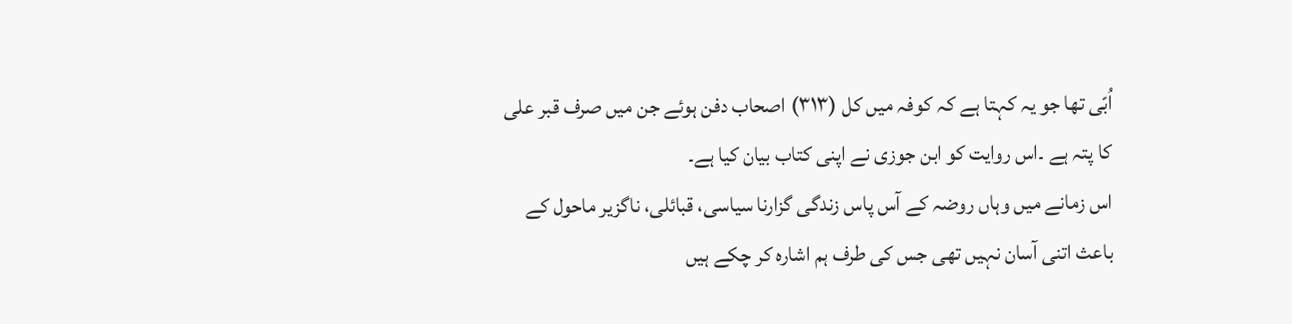اُبّی تھا جو یہ کہتا ہے کہ کوفہ میں کل (٣١٣) اصحاب دفن ہوئے جن میں صرف قبر علی کا پتہ ہے ۔اس روایت کو ابن جوزی نے اپنی کتاب بیان کیا ہے۔
اس زمانے میں وہاں روضہ کے آس پاس زندگی گزارنا سیاسی، قبائلی، ناگزیر ماحول کے باعث اتنی آسان نہیں تھی جس کی طرف ہم اشارہ کر چکے ہیں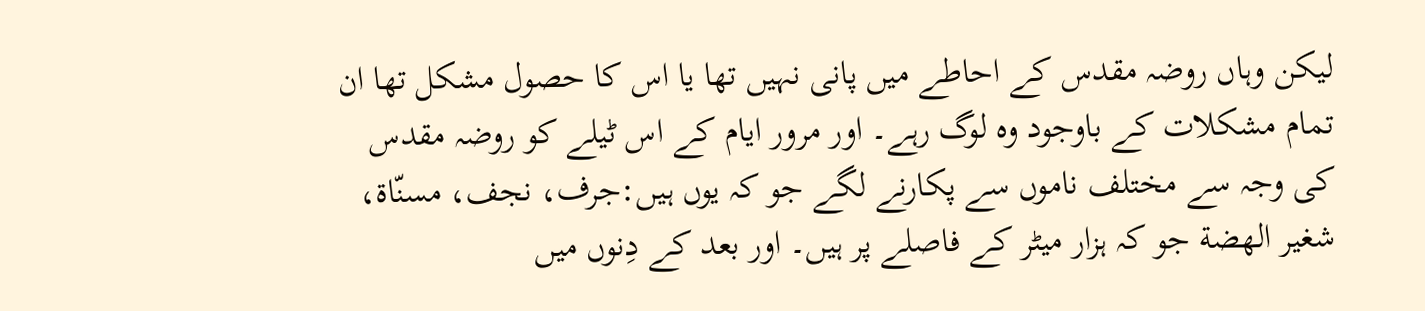لیکن وہاں روضہ مقدس کے احاطے میں پانی نہیں تھا یا اس کا حصول مشکل تھا ان تمام مشکلات کے باوجود وہ لوگ رہے۔ اور مرور ایام کے اس ٹیلے کو روضہ مقدس کی وجہ سے مختلف ناموں سے پکارنے لگے جو کہ یوں ہیں:جرف، نجف، مسنّاة، شغیر الھضة جو کہ ہزار میٹر کے فاصلے پر ہیں۔ اور بعد کے دِنوں میں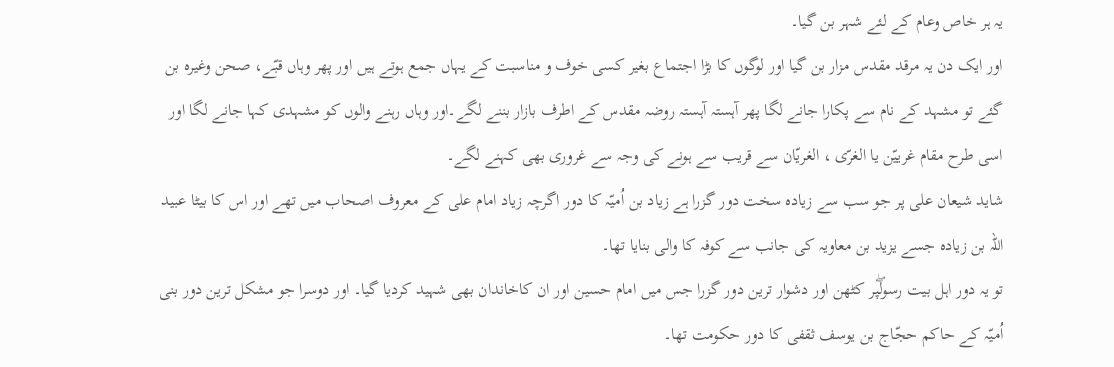یہ ہر خاص وعام کے لئے شہر بن گیا۔
اور ایک دن یہ مرقد مقدس مزار بن گیا اور لوگوں کا بڑا اجتماع بغیر کسی خوف و مناسبت کے یہاں جمع ہوتے ہیں اور پھر وہاں قبّے، صحن وغیرہ بن گئے تو مشہد کے نام سے پکارا جانے لگا پھر آہستہ آہستہ روضہ مقدس کے اطرف بازار بننے لگے۔اور وہاں رہنے والوں کو مشہدی کہا جانے لگا اور اسی طرح مقام غرییّن یا الغرّی ، الغریّان سے قریب سے ہونے کی وجہ سے غروری بھی کہنے لگے۔
شاید شیعان علی پر جو سب سے زیادہ سخت دور گزرا ہے زیاد بن اُمیّہ کا دور اگرچہ زیاد امام علی کے معروف اصحاب میں تھے اور اس کا بیٹا عبید اللہ بن زیادہ جسے یزید بن معاویہ کی جانب سے کوفہ کا والی بنایا تھا۔
تو یہ دور اہل بیت رسولۖپر کٹھن اور دشوار ترین دور گزرا جس میں امام حسین اور ان کاخاندان بھی شہید کردیا گیا۔ اور دوسرا جو مشکل ترین دور بنی اُمیّہ کے حاکم حجّاج بن یوسف ثقفی کا دور حکومت تھا۔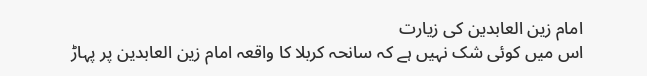امام زین العابدین کی زیارت
اس میں کوئی شک نہیں ہے کہ سانحہ کربلا کا واقعہ امام زین العابدین پر پہاڑ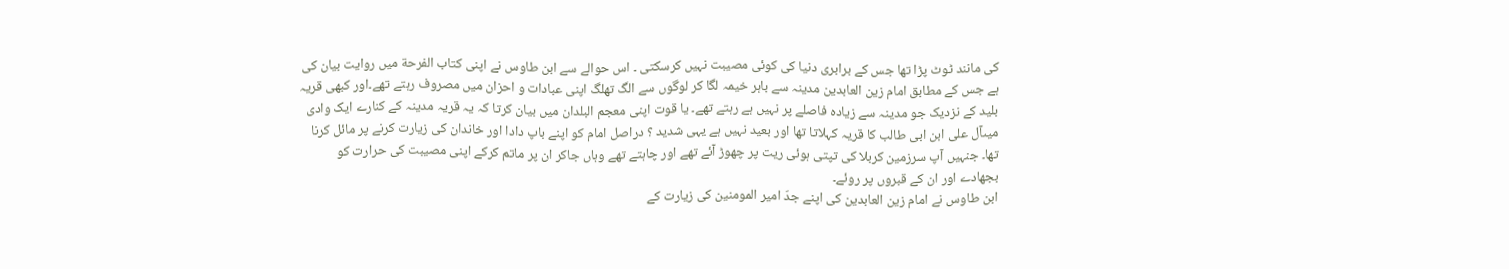کی مانند ٹوٹ پڑا تھا جس کے برابری دنیا کی کوئی مصیبت نہیں کرسکتی ۔ اس حوالے سے ابن طاوس نے اپنی کتاب الفرحة میں روایت بیان کی ہے جس کے مطابق امام زین العابدین مدینہ سے باہر خیمہ لگا کر لوگوں سے الگ تھلگ اپنی عبادات و احزان میں مصروف رہتے تھے۔اور کبھی قریہ بلید کے نزدیک جو مدینہ سے زیادہ فاصلے پر نہیں ہے رہتے تھے۔ یا قوت اپنی معجم البلدان میں بیان کرتا کہ یہ قریہ مدینہ کے کنارے ایک وادی میںآل علی ابن ابی طالب کا قریہ کہلاتا تھا اور بعید نہیں ہے یہی شدید ؟ دراصل امام کو اپنے باپ دادا اور خاندان کی زیارت کرنے پر مائل کرنا تھا۔ جنہیں آپ سرزمین کربلا کی تپتی ہوئی ریت پر چھوڑ آئے تھے اور چاہتے تھے وہاں جاکر ان پر ماتم کرکے اپنی مصیبت کی حرارت کو بجھادے اور ان کے قبروں پر روئے۔
ابن طاوس نے امام زین العابدین کی اپنے جدّ امیر المومنین کی زیارت کے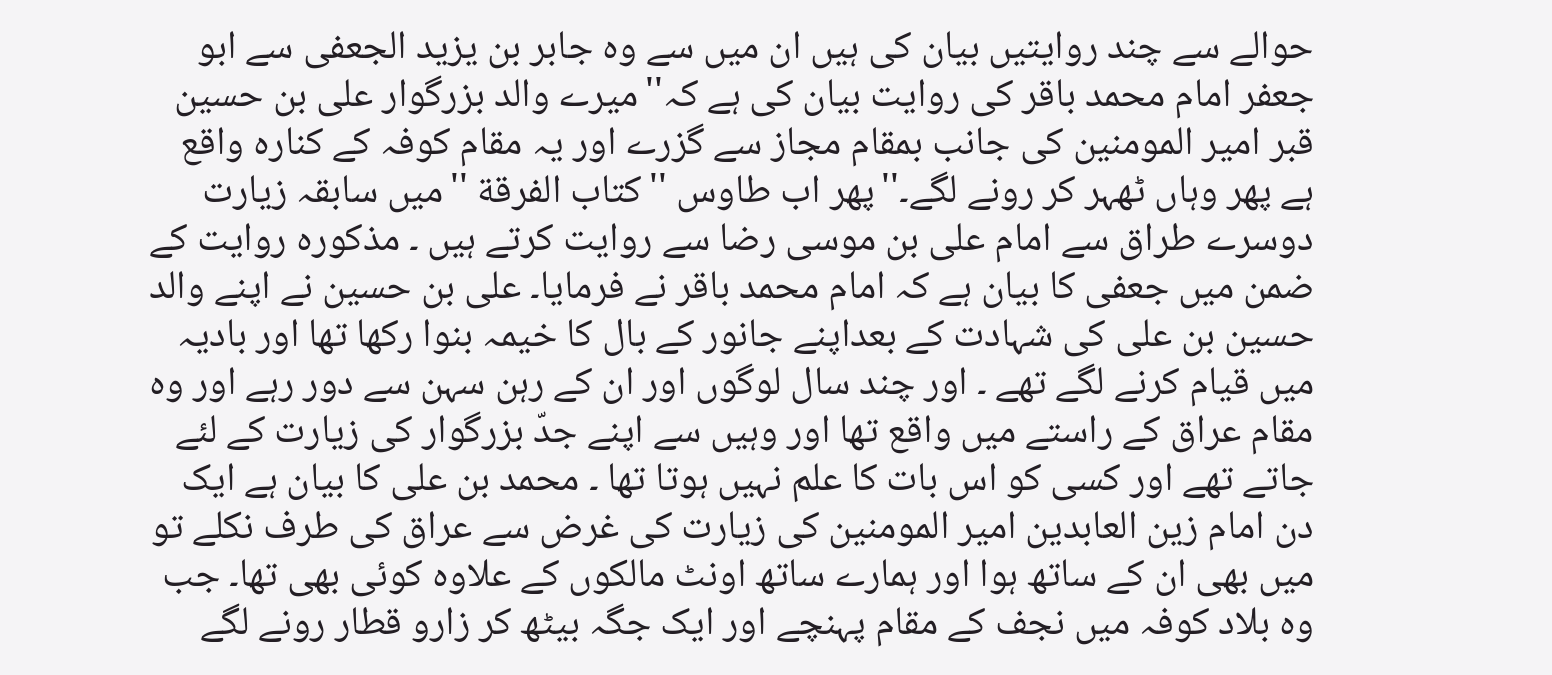حوالے سے چند روایتیں بیان کی ہیں ان میں سے وہ جابر بن یزید الجعفی سے ابو جعفر امام محمد باقر کی روایت بیان کی ہے کہ''میرے والد بزرگوار علی بن حسین قبر امیر المومنین کی جانب بمقام مجاز سے گزرے اور یہ مقام کوفہ کے کنارہ واقع ہے پھر وہاں ٹھہر کر رونے لگے۔''پھر اب طاوس ''کتاب الفرقة ''میں سابقہ زیارت دوسرے طراق سے امام علی بن موسی رضا سے روایت کرتے ہیں ۔ مذکورہ روایت کے ضمن میں جعفی کا بیان ہے کہ امام محمد باقر نے فرمایا۔ علی بن حسین نے اپنے والد حسین بن علی کی شہادت کے بعداپنے جانور کے بال کا خیمہ بنوا رکھا تھا اور بادیہ میں قیام کرنے لگے تھے ۔ اور چند سال لوگوں اور ان کے رہن سہن سے دور رہے اور وہ مقام عراق کے راستے میں واقع تھا اور وہیں سے اپنے جدّ بزرگوار کی زیارت کے لئے جاتے تھے اور کسی کو اس بات کا علم نہیں ہوتا تھا ۔ محمد بن علی کا بیان ہے ایک دن امام زین العابدین امیر المومنین کی زیارت کی غرض سے عراق کی طرف نکلے تو میں بھی ان کے ساتھ ہوا اور ہمارے ساتھ اونٹ مالکوں کے علاوہ کوئی بھی تھا۔ جب وہ بلاد کوفہ میں نجف کے مقام پہنچے اور ایک جگہ بیٹھ کر زارو قطار رونے لگے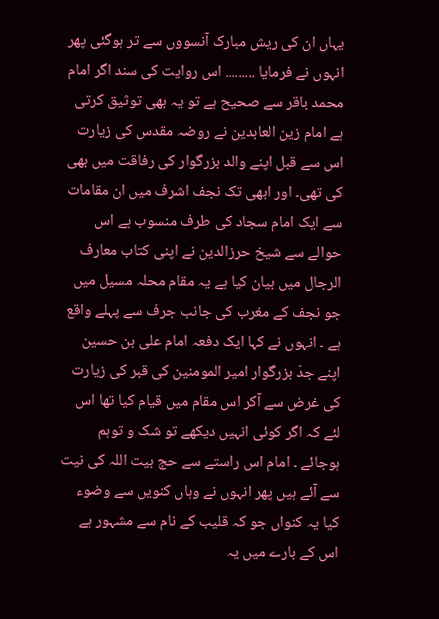یہاں ان کی ریش مبارک آنسووں سے تر ہوگئی پھر انہوں نے فرمایا ......... اس روایت کی سند اگر امام محمد باقر سے صحیح ہے تو یہ بھی توثیق کرتی ہے امام زین العابدین نے روضہ مقدس کی زیارت اس سے قبل اپنے والد بزرگوار کی رفاقت میں بھی کی تھی۔ اور ابھی تک نجف اشرف میں ان مقامات سے ایک امام سجاد کی طرف منسوب ہے اس حوالے سے شیخ حرزالدین نے اپنی کتاب معارف الرجال میں بیان کیا ہے یہ مقام محلہ مسیل میں جو نجف کے مغرب کی جانب جرف سے پہلے واقع ہے ۔ انہوں نے کہا ایک دفعہ امام علی بن حسین اپنے جدّ بزرگوار امیر المومنین کی قبر کی زیارت کی غرض سے آکر اس مقام میں قیام کیا تھا اس لئے کہ اگر کوئی انہیں دیکھے تو شک و توہم ہوجائے ۔ امام اس راستے سے حج بیت اللہ کی نیت سے آئے ہیں پھر انہوں نے وہاں کنویں سے وضوء کیا یہ کنواں جو کہ قلیب کے نام سے مشہور ہے اس کے بارے میں یہ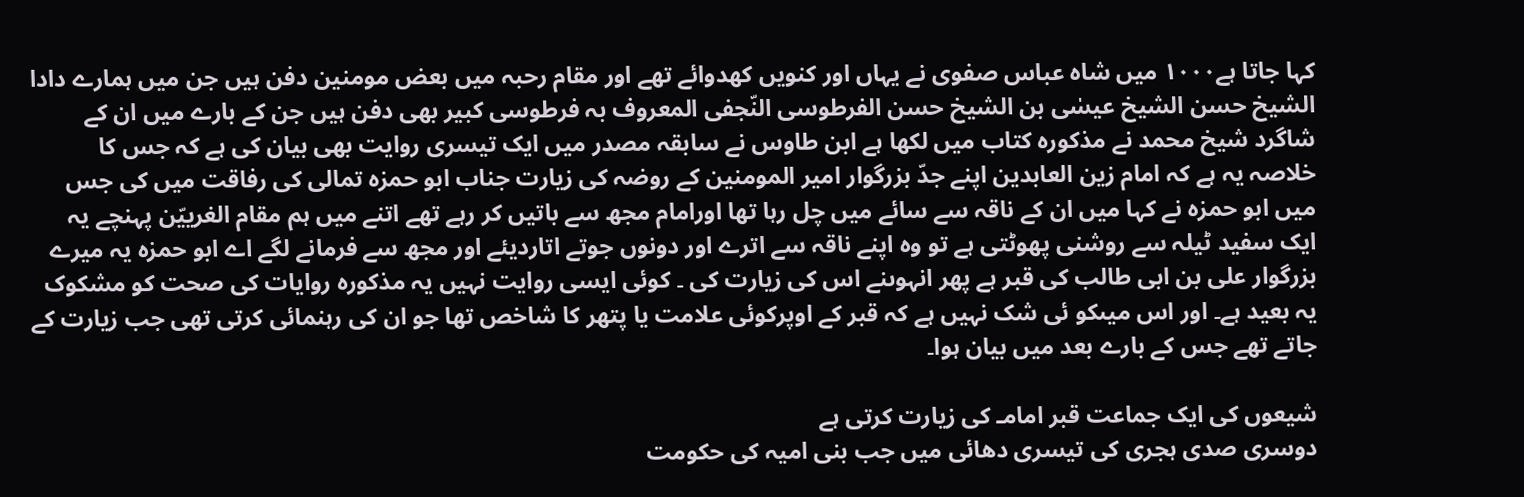کہا جاتا ہے١٠٠٠ میں شاہ عباس صفوی نے یہاں اور کنویں کھدوائے تھے اور مقام رحبہ میں بعض مومنین دفن ہیں جن میں ہمارے دادا الشیخ حسن الشیخ عیسٰی بن الشیخ حسن الفرطوسی النّجفی المعروف بہ فرطوسی کبیر بھی دفن ہیں جن کے بارے میں ان کے شاگرد شیخ محمد نے مذکورہ کتاب میں لکھا ہے ابن طاوس نے سابقہ مصدر میں ایک تیسری روایت بھی بیان کی ہے کہ جس کا خلاصہ یہ ہے کہ امام زین العابدین اپنے جدّ بزرگوار امیر المومنین کے روضہ کی زیارت جناب ابو حمزہ تمالی کی رفاقت میں کی جس میں ابو حمزہ نے کہا میں ان کے ناقہ سے سائے میں چل رہا تھا اورامام مجھ سے باتیں کر رہے تھے اتنے میں ہم مقام الغرییّن پہنچے یہ ایک سفید ٹیلہ سے روشنی پھوٹتی ہے تو وہ اپنے ناقہ سے اترے اور دونوں جوتے اتاردیئے اور مجھ سے فرمانے لگے اے ابو حمزہ یہ میرے بزرگوار علی بن ابی طالب کی قبر ہے پھر انہوںنے اس کی زیارت کی ۔ کوئی ایسی روایت نہیں یہ مذکورہ روایات کی صحت کو مشکوک یہ بعید ہے۔ اور اس میںکو ئی شک نہیں ہے کہ قبر کے اوپرکوئی علامت یا پتھر کا شاخص تھا جو ان کی رہنمائی کرتی تھی جب زیارت کے جاتے تھے جس کے بارے بعد میں بیان ہوا۔

شیعوں کی ایک جماعت قبر امامـ کی زیارت کرتی ہے
دوسری صدی ہجری کی تیسری دھائی میں جب بنی امیہ کی حکومت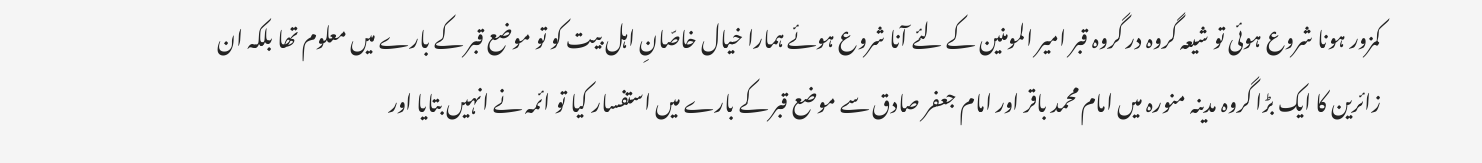کمزور ہونا شروع ہوئی تو شیعہ گروہ در گروہ قبر امیر المومنین کے لئے آنا شروع ہوئے ہمارا خیال خاصّانِ اہل بیت کو تو موضع قبر کے بارے میں معلوم تھا بلکہ ان زائرین کا ایک بڑا گروہ مدینہ منورہ میں امام محمد باقر اور امام جعفر صادق سے موضع قبر کے بارے میں استفسار کیا تو ائمہ نے انہیں بتایا اور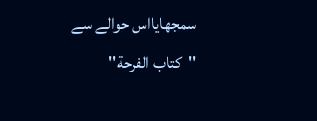سمجھایااس حوالے سے ''کتاب الفرحة''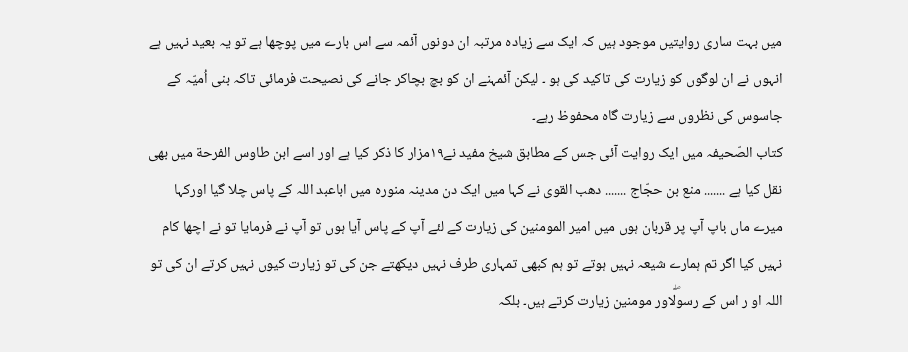میں بہت ساری روایتیں موجود ہیں کہ ایک سے زیادہ مرتبہ ان دونوں آئمہ سے اس بارے میں پوچھا ہے تو یہ بعید نہیں ہے انہوں نے ان لوگوں کو زیارت کی تاکید کی ہو ۔ لیکن آئمہنے ان کو بچ بچاکر جانے کی نصیحت فرمائی تاکہ بنی اُمیّہ کے جاسوس کی نظروں سے زیارت گاہ محفوظ رہے۔
کتاب الصّحیفہ میں ایک روایت آئی جس کے مطابق شیخ مفید نے١٩مزار کا ذکر کیا ہے اور اسے ابن طاوس الفرحة میں بھی نقل کیا ہے ....... منع بن حجّاج ....... دھب القوی نے کہا میں ایک دن مدینہ منورہ میں اباعبد اللہ کے پاس چلا گیا اورکہا میرے ماں باپ آپ پر قربان ہوں میں امیر المومنین کی زیارت کے لئے آپ کے پاس آیا ہوں تو آپ نے فرمایا تو نے اچھا کام نہیں کیا اگر تم ہمارے شیعہ نہیں ہوتے تو ہم کبھی تمہاری طرف نہیں دیکھتے جن کی تو زیارت کیوں نہیں کرتے ان کی تو اللہ او ر اس کے رسولۖاور مومنین زیارت کرتے ہیں۔ بلکہ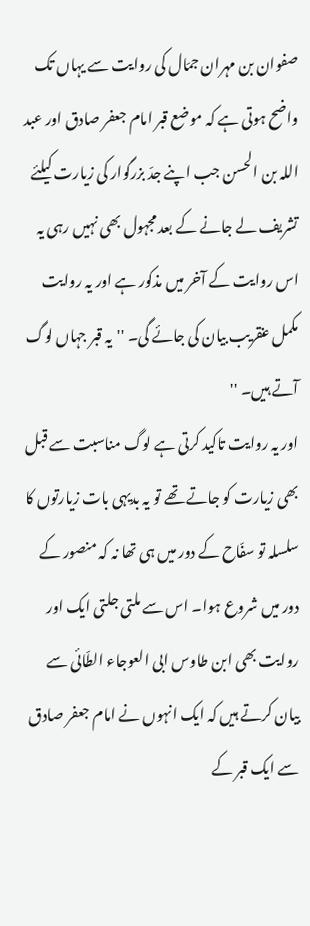صفوان بن مہران جمّال کی روایت سے یہاں تک واضح ہوتی ہے کہ موضع قبر امام جعفر صادق اور عبد اللہ بن الحسن جب اپنے جدّ بزرگوار کی زیارت کیلئے تشریف لے جانے کے بعد مجہول بھی نہیں رہی یہ اس روایت کے آخر میں مذکور ہے اور یہ روایت مکمل عنقریب بیان کی جائے گی۔ ''یہ قبر جہاں لوگ آتے ہیں۔ ''
اور یہ روایت تاکید کرتی ہے لوگ مناسبت سے قبل بھی زیارت کو جاتے تھے تو یہ بدیہی بات زیارتوں کا سلسلہ تو سفّاح کے دور میں ہی تھا نہ کہ منصور کے دور میں شروع ہوا۔ اس سے ملتی جلتی ایک اور روایت بھی ابن طاوس ابی العوجاء الطّائی سے بیان کرتے ہیں کہ ایک انہوں نے امام جعفر صادق سے ایک قبر کے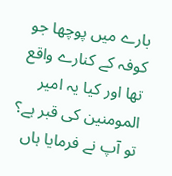بارے میں پوچھا جو کوفہ کے کنارے واقع تھا اور کیا یہ امیر المومنین کی قبر ہے؟ تو آپ نے فرمایا ہاں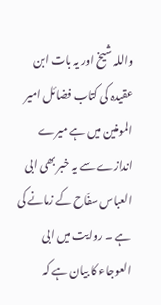واللہ شیخ اور یہ بات ابن عقیدہ کی کتاب فضائل امیر المومنین میں ہے میرے اندازے سے یہ خبر بھی ابی العباس سفّاح کے زمانے کی ہے ۔ روایت میں ابی العوجاء کا بیان ہے کہ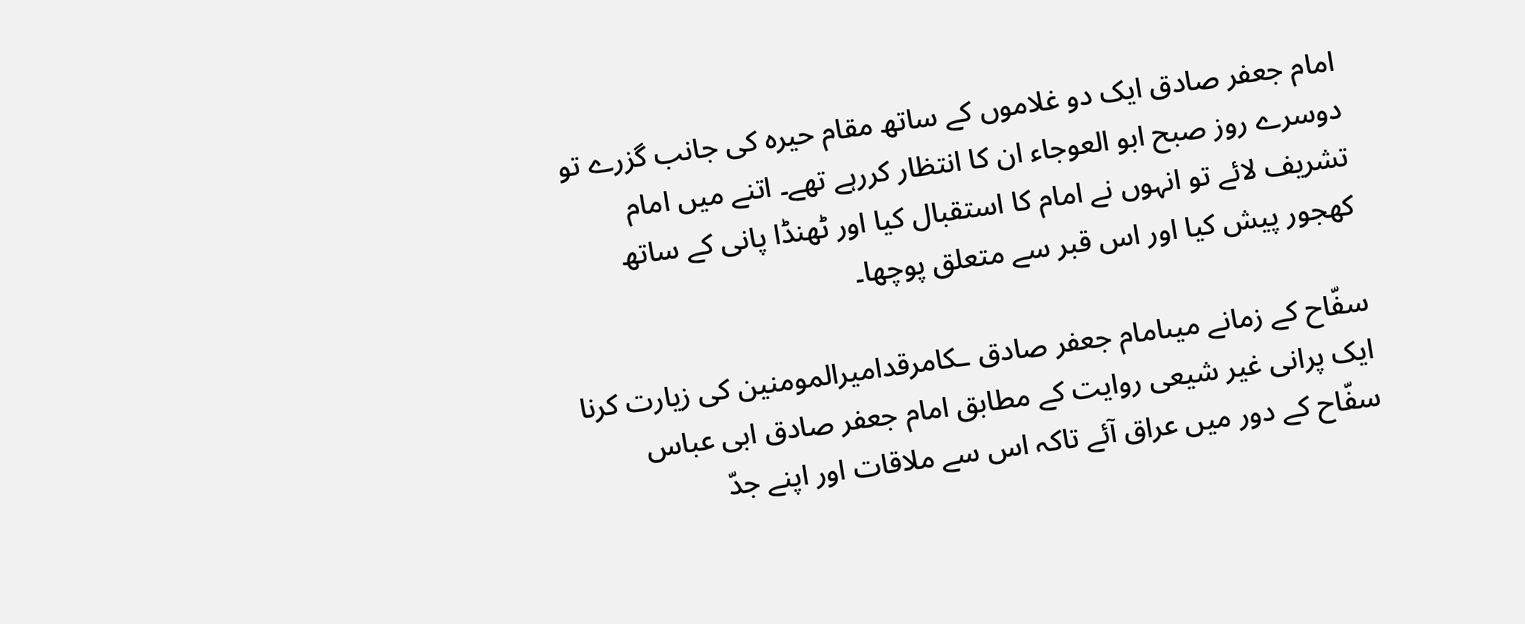امام جعفر صادق ایک دو غلاموں کے ساتھ مقام حیرہ کی جانب گزرے تو دوسرے روز صبح ابو العوجاء ان کا انتظار کررہے تھے۔ اتنے میں امام تشریف لائے تو انہوں نے امام کا استقبال کیا اور ٹھنڈا پانی کے ساتھ کھجور پیش کیا اور اس قبر سے متعلق پوچھا۔

سفّاح کے زمانے میںامام جعفر صادق ـکامرقدامیرالمومنین کی زیارت کرنا
ایک پرانی غیر شیعی روایت کے مطابق امام جعفر صادق ابی عباس سفّاح کے دور میں عراق آئے تاکہ اس سے ملاقات اور اپنے جدّ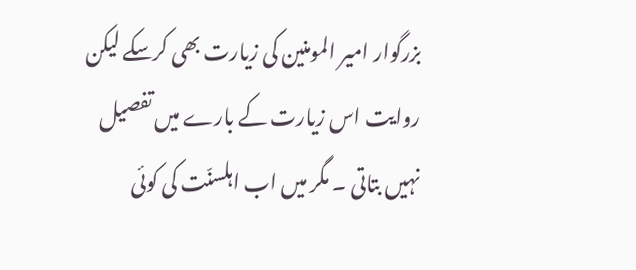بزرگوار امیر المومنین کی زیارت بھی کرسکے لیکن روایت اس زیارت کے بارے میں تفصیل نہیں بتاتی ۔ مگر میں اب اہلسنّت کی کوئی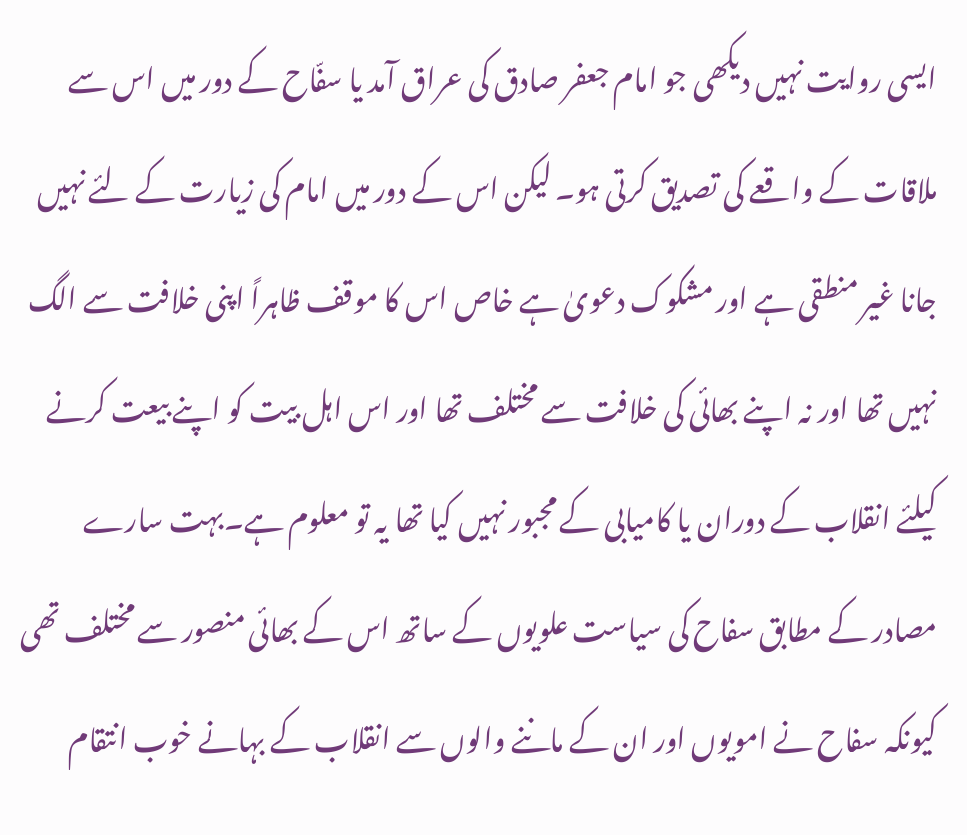ایسی روایت نہیں دیکھی جو امام جعفر صادق کی عراق آمد یا سفّاح کے دور میں اس سے ملاقات کے واقعے کی تصدیق کرتی ہو۔ لیکن اس کے دور میں امام کی زیارت کے لئے نہیں جانا غیر منطقی ہے اور مشکوک دعویٰ ہے خاص اس کا موقف ظاہراً اپنی خلافت سے الگ نہیں تھا اور نہ اپنے بھائی کی خلافت سے مختلف تھا اور اس اہل بیت کو اپنے بیعت کرنے کیلئے انقلاب کے دوران یا کامیابی کے مجبور نہیں کیا تھا یہ تو معلوم ہے۔بہت سارے مصادر کے مطابق سفاح کی سیاست علویوں کے ساتھ اس کے بھائی منصور سے مختلف تھی کیونکہ سفاح نے امویوں اور ان کے ماننے والوں سے انقلاب کے بہانے خوب انتقام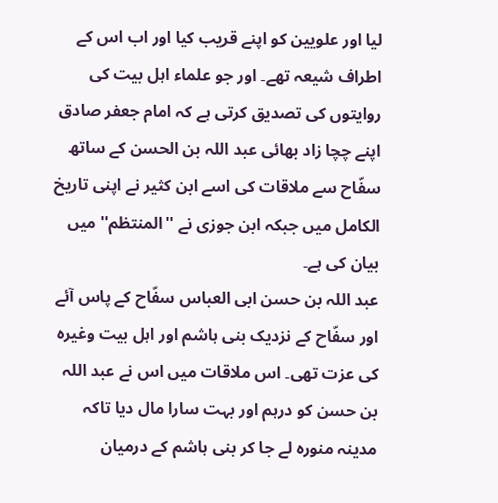لیا اور علویین کو اپنے قریب کیا اور اب اس کے اطراف شیعہ تھے۔ اور جو علماء اہل بیت کی روایتوں کی تصدیق کرتی ہے کہ امام جعفر صادق اپنے چچا زاد بھائی عبد اللہ بن الحسن کے ساتھ سفّاح سے ملاقات کی اسے ابن کثیر نے اپنی تاریخ الکامل میں جبکہ ابن جوزی نے ''المنتظم'' میں بیان کی ہے۔
عبد اللہ بن حسن ابی العباس سفّاح کے پاس آئے اور سفّاح کے نزدیک بنی ہاشم اور اہل بیت وغیرہ کی عزت تھی۔ اس ملاقات میں اس نے عبد اللہ بن حسن کو درہم اور بہت سارا مال دیا تاکہ مدینہ منورہ لے جا کر بنی ہاشم کے درمیان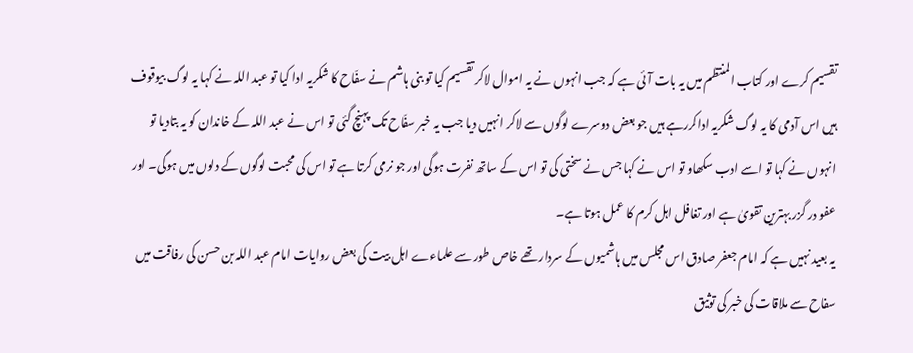تقسیم کرے اور کتاب المنتظم میں یہ بات آئی ہے کہ جب انہوں نے یہ اموال لاکر تقسیم کیا تو بنی ہاشم نے سفّاح کا شکریہ ادا کیا تو عبد اللہ نے کہا یہ لوگ بیوقوف ہیں اس آدمی کا یہ لوگ شکریہ اداکررہے ہیں جو بعض دوسرے لوگوں سے لاکر انہیں دیا جب یہ خبر سفّاح تک پہنچ گئی تو اس نے عبد اللہ کے خاندان کو یہ بتادیا تو انہوں نے کہا تو اسے ادب سکھاو تو اس نے کہا جس نے سختی کی تو اس کے ساتھ نفرت ہوگی اور جو نرمی کرتا ہے تو اس کی محبت لوگوں کے دلوں میں ہوگی۔ اور عفو در گزر بہترین تقویٰ ہے اور تغافل اہل کرم کا عمل ہوتا ہے۔
یہ بعید نہیں ہے کہ امام جعفر صادق اس مجلس میں ہاشمیوں کے سردار تھے خاص طور سے علماءے اہل بیت کی بعض روایات امام عبد اللہ بن حسن کی رفاقت میں سفاح سے ملاقات کی خبر کی توثیق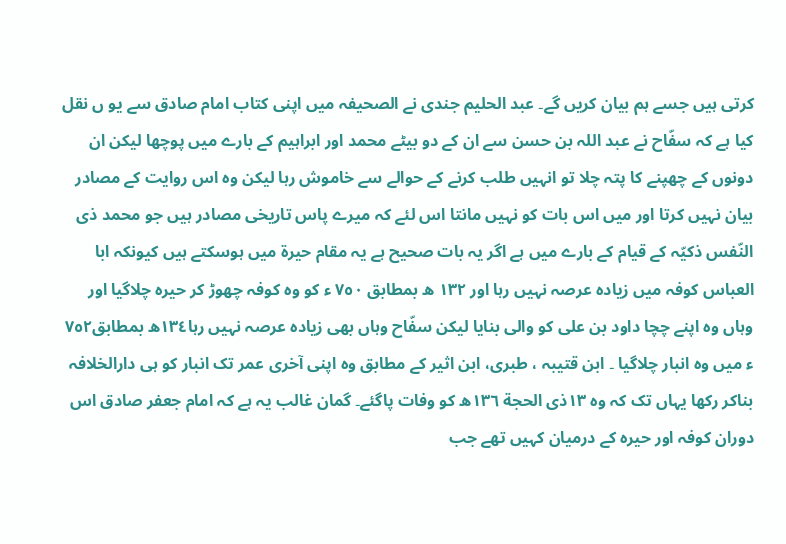کرتی ہیں جسے ہم بیان کریں گے۔ عبد الحلیم جندی نے الصحیفہ میں اپنی کتاب امام صادق سے یو ں نقل کیا ہے کہ سفّاح نے عبد اللہ بن حسن سے ان کے دو بیٹے محمد اور ابراہیم کے بارے میں پوچھا لیکن ان دونوں کے چھپنے کا پتہ چلا تو انہیں طلب کرنے کے حوالے سے خاموش رہا لیکن وہ اس روایت کے مصادر بیان نہیں کرتا اور میں اس بات کو نہیں مانتا اس لئے کہ میرے پاس تاریخی مصادر ہیں جو محمد ذی النّفس ذکیّہ کے قیام کے بارے میں ہے اگر یہ بات صحیح ہے یہ مقام حیرة میں ہوسکتے ہیں کیونکہ ابا العباس کوفہ میں زیادہ عرصہ نہیں رہا اور ١٣٢ ھ بمطابق ٧٥٠ ء کو وہ کوفہ چھوڑ کر حیرہ چلاگیا اور وہاں وہ اپنے چچا داود بن علی کو والی بنایا لیکن سفّاح وہاں بھی زیادہ عرصہ نہیں رہا١٣٤ھ بمطابق٧٥٢ ء میں وہ انبار چلاگیا ۔ ابن قتیبہ ، طبری، ابن اثیر کے مطابق وہ اپنی آخری عمر تک انبار کو ہی دارالخلافہ بناکر رکھا یہاں تک کہ وہ ١٣ذی الحجة ١٣٦ھ کو وفات پاگئے۔ گمان غالب یہ ہے کہ امام جعفر صادق اس دوران کوفہ اور حیرہ کے درمیان کہیں تھے جب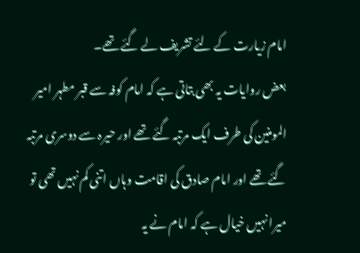امام زیارت کے لئے تشریف لے گئے تھے۔
بعض روایات یہ بھی بتاتی ہے کہ امام کوفہ سے قبر مطہر امیر المومنین کی طرف ایک مرتبہ گئے تھے اور حیرہ سے دوسری مرتبہ گئے تھے اور امام صادق کی اقامت وہاں اتنی کم نہیں تھی تو میرا نہیں خیال ہے کہ امام نے یہ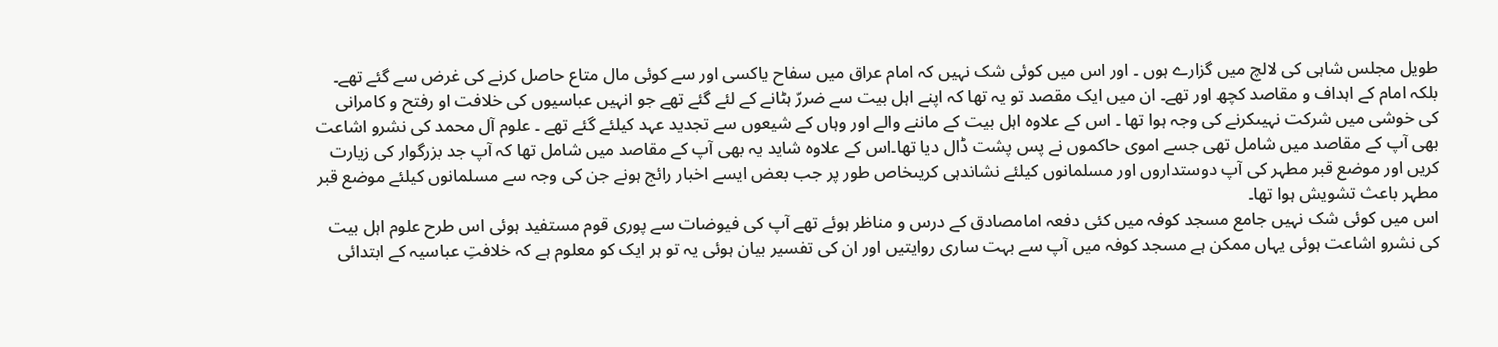طویل مجلس شاہی کی لالچ میں گزارے ہوں ۔ اور اس میں کوئی شک نہیں کہ امام عراق میں سفاح یاکسی اور سے کوئی مال متاع حاصل کرنے کی غرض سے گئے تھے۔ بلکہ امام کے اہداف و مقاصد کچھ اور تھے۔ ان میں ایک مقصد تو یہ تھا کہ اپنے اہل بیت سے ضررّ ہٹانے کے لئے گئے تھے جو انہیں عباسیوں کی خلافت او رفتح و کامرانی کی خوشی میں شرکت نہیںکرنے کی وجہ ہوا تھا ۔ اس کے علاوہ اہل بیت کے ماننے والے اور وہاں کے شیعوں سے تجدید عہد کیلئے گئے تھے ۔ علوم آل محمد کی نشرو اشاعت بھی آپ کے مقاصد میں شامل تھی جسے اموی حاکموں نے پس پشت ڈال دیا تھا۔اس کے علاوہ شاید یہ بھی آپ کے مقاصد میں شامل تھا کہ آپ جد بزرگوار کی زیارت کریں اور موضع قبر مطہر کی آپ دوستداروں اور مسلمانوں کیلئے نشاندہی کریںخاص طور پر جب بعض ایسے اخبار رائج ہونے جن کی وجہ سے مسلمانوں کیلئے موضع قبر مطہر باعث تشویش ہوا تھا۔
اس میں کوئی شک نہیں جامع مسجد کوفہ میں کئی دفعہ امامصادق کے درس و مناظر ہوئے تھے آپ کی فیوضات سے پوری قوم مستفید ہوئی اس طرح علوم اہل بیت کی نشرو اشاعت ہوئی یہاں ممکن ہے مسجد کوفہ میں آپ سے بہت ساری روایتیں اور ان کی تفسیر بیان ہوئی یہ تو ہر ایک کو معلوم ہے کہ خلافتِ عباسیہ کے ابتدائی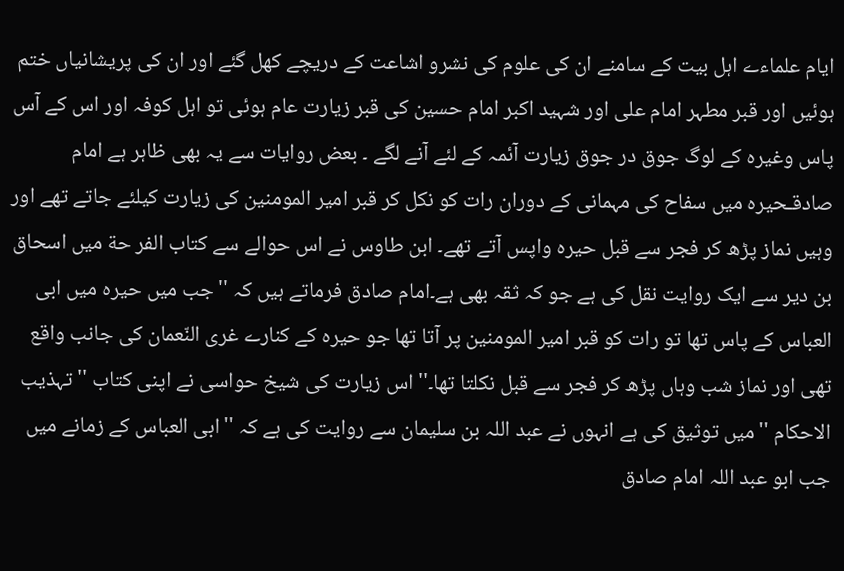ایام علماءے اہل بیت کے سامنے ان کی علوم کی نشرو اشاعت کے دریچے کھل گئے اور ان کی پریشانیاں ختم ہوئیں اور قبر مطہر امام علی اور شہید اکبر امام حسین کی قبر زیارت عام ہوئی تو اہل کوفہ اور اس کے آس پاس وغیرہ کے لوگ جوق در جوق زیارت آئمہ کے لئے آنے لگے ۔ بعض روایات سے یہ بھی ظاہر ہے امام صادقـحیرہ میں سفاح کی مہمانی کے دوران رات کو نکل کر قبر امیر المومنین کی زیارت کیلئے جاتے تھے اور وہیں نماز پڑھ کر فجر سے قبل حیرہ واپس آتے تھے۔ ابن طاوس نے اس حوالے سے کتاب الفر حة میں اسحاق بن دیر سے ایک روایت نقل کی ہے جو کہ ثقہ بھی ہے۔امام صادق فرماتے ہیں کہ ''جب میں حیرہ میں ابی العباس کے پاس تھا تو رات کو قبر امیر المومنین پر آتا تھا جو حیرہ کے کنارے غری النّعمان کی جانب واقع تھی اور نماز شب وہاں پڑھ کر فجر سے قبل نکلتا تھا۔'' اس زیارت کی شیخ حواسی نے اپنی کتاب ''تہذیب الاحکام ''میں توثیق کی ہے انہوں نے عبد اللہ بن سلیمان سے روایت کی ہے کہ ''ابی العباس کے زمانے میں جب ابو عبد اللہ امام صادق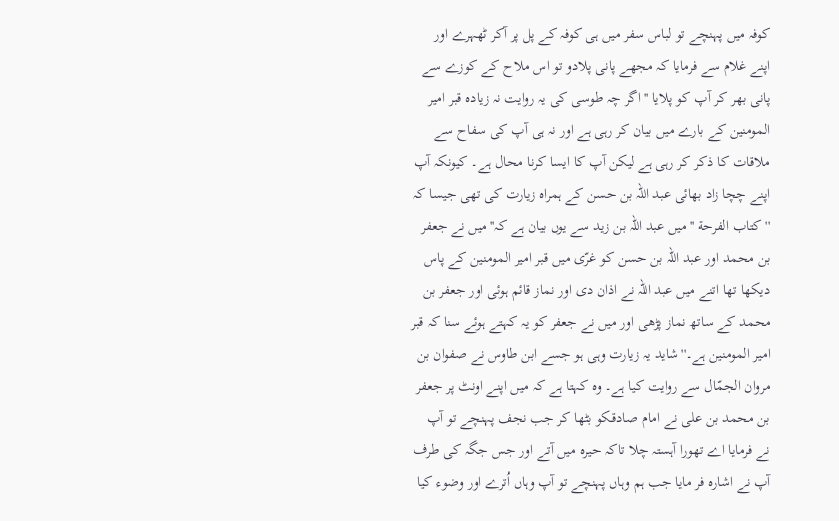کوفہ میں پہنچے تو لباس سفر میں ہی کوفہ کے پل پر آکر ٹھہرے اور اپنے غلام سے فرمایا کہ مجھے پانی پلادو تو اس ملاح کے کوزے سے پانی بھر کر آپ کو پلایا ''اگر چہ طوسی کی یہ روایت نہ زیادہ قبر امیر المومنین کے بارے میں بیان کر رہی ہے اور نہ ہی آپ کی سفاح سے ملاقات کا ذکر کر رہی ہے لیکن آپ کا ایسا کرنا محال ہے۔ کیونکہ آپ اپنے چچا زاد بھائی عبد اللہ بن حسن کے ہمراہ زیارت کی تھی جیسا کہ ''کتاب الفرحة ''میں عبد اللہ بن زید سے یوں بیان ہے کہ''میں نے جعفر بن محمد اور عبد اللہ بن حسن کو غرّی میں قبر امیر المومنین کے پاس دیکھا تھا اتنے میں عبد اللہ نے اذان دی اور نماز قائم ہوئی اور جعفر بن محمد کے ساتھ نماز پڑھی اور میں نے جعفر کو یہ کہتے ہوئے سنا کہ قبر امیر المومنین ہے۔''شاید یہ زیارت وہی ہو جسے ابن طاوس نے صفوان بن مروان الجمّال سے روایت کیا ہے۔ وہ کہتا ہے کہ میں اپنے اونٹ پر جعفر بن محمد بن علی نے امام صادقـکو بٹھا کر جب نجف پہنچے تو آپ نے فرمایا اے تھورا آہستہ چلا تاکہ حیرہ میں آتے اور جس جگہ کی طرف آپ نے اشارہ فر مایا جب ہم وہاں پہنچے تو آپ وہاں اُترے اور وضوء کیا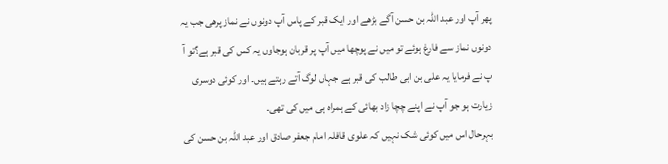پھر آپ اور عبد اللہ بن حسن آگے بڑھے اور ایک قبر کے پاس آپ دونوں نے نماز پرھی جب یہ دونوں نماز سے فارغ ہوئے تو میں نے پوچھا میں آپ پر قربان ہوجاوں یہ کس کی قبر ہے؟تو آ پ نے فرمایا یہ علی بن ابی طالب کی قبر ہے جہاں لوگ آتے رہتے ہیں۔ اور کوئی دوسری زیارت ہو جو آپ نے اپنے چچا زاد بھائی کے ہمراہ ہی میں کی تھی۔
بہرحال اس میں کوئی شک نہیں کہ علوی قافلہ امام جعفر صادق اور عبد اللہ بن حسن کی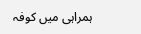ہمراہی میں کوفہ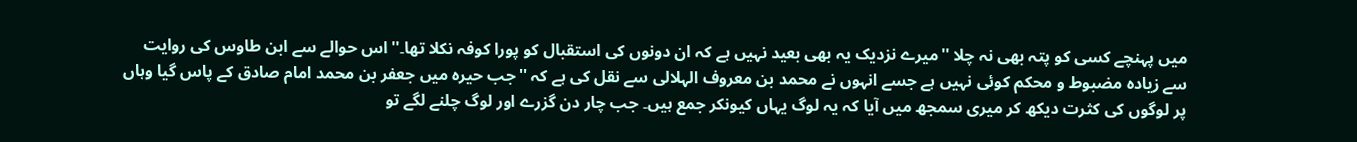میں پہنچے کسی کو پتہ بھی نہ چلا ''میرے نزدیک یہ بھی بعید نہیں ہے کہ ان دونوں کی استقبال کو پورا کوفہ نکلا تھا۔'' اس حوالے سے ابن طاوس کی روایت سے زیادہ مضبوط و محکم کوئی نہیں ہے جسے انہوں نے محمد بن معروف الہلالی سے نقل کی ہے کہ ''جب حیرہ میں جعفر بن محمد امام صادق کے پاس گیا وہاں پر لوگوں کی کثرت دیکھ کر میری سمجھ میں آیا کہ یہ لوگ یہاں کیونکر جمع ہیں۔ جب چار دن گزرے اور لوگ چلنے لگے تو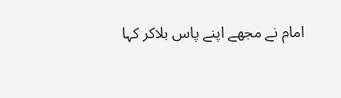امام نے مجھے اپنے پاس بلاکر کہا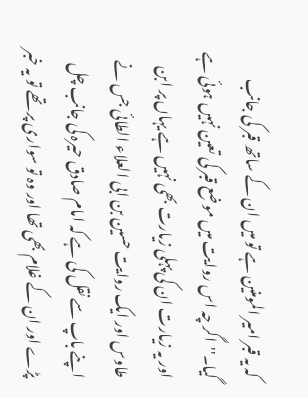کہ یہ قبر امیر المومنین ہے تو میں ان کے ساتھ قبر کی جانب گیا۔''اگر چہ اس روایت میں موضع قبر کی تعین نہیں ہوئی ہے اور یہ زیارت ان کی پہلی زیارت بھی نہیں ہے یہاں پر ابن طاوس اور ایک روایت حسین بن ابی العلاء الطائی جس نے اپنے باپ سے نقل کی ہے کہ امام صادق حیرہ کی جانب چل پڑے اور ان کے غلام بھی تھا اور وہ تو سواری پر تھے تو یہ خبر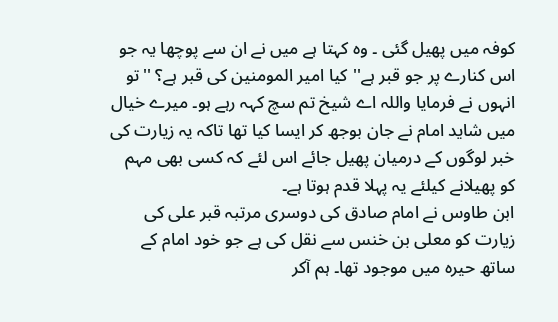کوفہ میں پھیل گئی ۔ وہ کہتا ہے میں نے ان سے پوچھا یہ جو اس کنارے پر جو قبر ہے''کیا امیر المومنین کی قبر ہے؟ ''تو انہوں نے فرمایا واللہ اے شیخ تم سچ کہہ رہے ہو۔ میرے خیال میں شاید امام نے جان بوجھ کر ایسا کیا تھا تاکہ یہ زیارت کی خبر لوگوں کے درمیان پھیل جائے اس لئے کہ کسی بھی مہم کو پھیلانے کیلئے یہ پہلا قدم ہوتا ہے۔
ابن طاوس نے امام صادق کی دوسری مرتبہ قبر علی کی زیارت کو معلی بن خنس سے نقل کی ہے جو خود امام کے ساتھ حیرہ میں موجود تھا۔ ہم آکر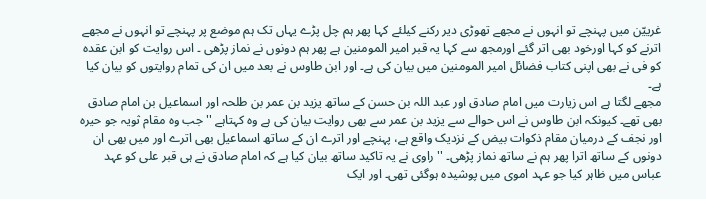غرییّن میں پہنچے تو انہوں نے مجھے تھوڑی دیر رکنے کیلئے کہا پھر ہم چل پڑے یہاں تک ہم موضع پر پہنچے تو انہوں نے مجھے اترنے کو کہا اورخود بھی اتر گئے اورمجھ سے کہا یہ قبر امیر المومنین ہے پھر ہم دونوں نے نماز پڑھی ۔ اس روایت کو ابن عقدہ کو فی نے بھی اپنی کتاب فضائل امیر المومنین میں بیان کی ہے۔ اور ابن طاوس نے بعد میں ان کی تمام روایتوں کو بیان کیا ہے۔
مجھے لگتا ہے اس زیارت میں امام صادق اور عبد اللہ بن حسن کے ساتھ یزید بن عمر بن طلحہ اور اسماعیل بن امام صادق بھی تھے۔ کیونکہ ابن طاوس نے اس حوالے سے یزید بن عمر سے بھی روایت بیان کی ہے وہ کہتاہے ''جب وہ مقام ثویہ جو حیرہ اور نجف کے درمیان مقام ذکوات بیض کے نزدیک واقع ہے، پہنچے اور اترے ان کے ساتھ اسماعیل بھی اترے اور میں بھی ان دونوں کے ساتھ اترا پھر ہم نے ساتھ نماز پڑھی۔ ''راوی نے یہ تاکید ساتھ بیان کیا ہے کہ امام صادق نے ہی قبر علی کو عہد عباس میں ظاہر کیا جو عہد اموی میں پوشیدہ ہوگئی تھی۔ اور ایک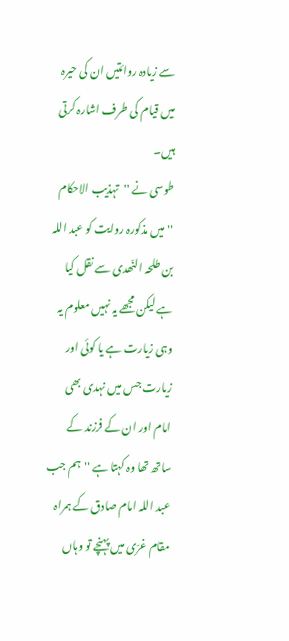سے زیادہ روائتیں ان کی حیرہ میں قیام کی طرف اشارہ کرتی ہیں۔
طوسی نے ''تہذیب الاحکام ''میں مذکورہ روایت کو عبد اللہ بن طلحہ النّھدی سے نقل کیا ہے لیکن مجھے یہ نہیں معلوم یہ وہی زیارت ہے یا کوئی اور زیارت جس میں نہدی بھی امام اور ان کے فرزند کے ساتھ تھا وہ کہتا ہے ''ہم جب عبد اللہ امام صادق کے ہمراہ مقام غرّی میں پہنچے تو وہاں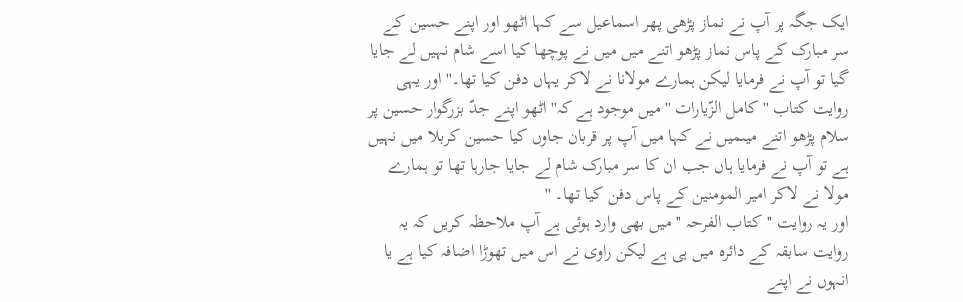ایک جگہ پر آپ نے نماز پڑھی پھر اسماعیل سے کہا اٹھو اور اپنے حسین کے سر مبارک کے پاس نماز پڑھو اتنے میں میں نے پوچھا کیا اسے شام نہیں لے جایا گیا تو آپ نے فرمایا لیکن ہمارے مولانا نے لاکر یہاں دفن کیا تھا۔'' اور یہی روایت کتاب ''کامل الزّیارات ''میں موجود ہے کہ'' اٹھو اپنے جدّ بزرگوار حسین پر سلام پڑھو اتنے میںمیں نے کہا میں آپ پر قربان جاوں کیا حسین کربلا میں نہیں ہے تو آپ نے فرمایا ہاں جب ان کا سر مبارک شام لے جایا جارہا تھا تو ہمارے مولا نے لاکر امیر المومنین کے پاس دفن کیا تھا۔ ''
اور یہ روایت ''کتاب الفرحہ ''میں بھی وارد ہوئی ہے آپ ملاحظہ کریں کہ یہ روایت سابقہ کے دائرہ میں ہی ہے لیکن راوی نے اس میں تھوڑا اضافہ کیا ہے یا انہوں نے اپنے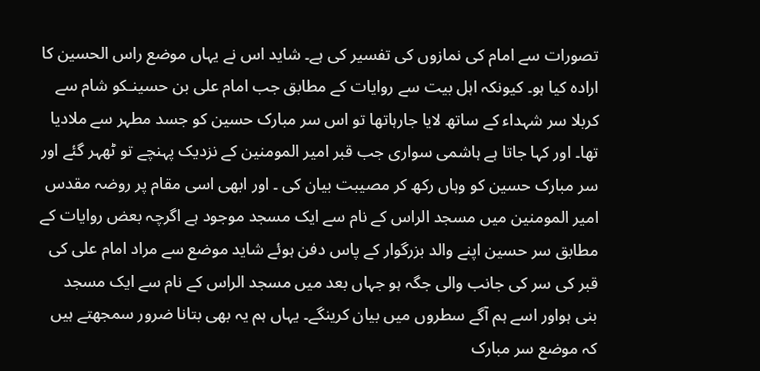تصورات سے امام کی نمازوں کی تفسیر کی ہے۔ شاید اس نے یہاں موضع راس الحسین کا ارادہ کیا ہو۔ کیونکہ اہل بیت سے روایات کے مطابق جب امام علی بن حسینـکو شام سے کربلا سر شہداء کے ساتھ لایا جارہاتھا تو اس سر مبارک حسین کو جسد مطہر سے ملادیا تھا۔ اور کہا جاتا ہے ہاشمی سواری جب قبر امیر المومنین کے نزدیک پہنچے تو ٹھہر گئے اور سر مبارک حسین کو وہاں رکھ کر مصیبت بیان کی ۔ اور ابھی اسی مقام پر روضہ مقدس امیر المومنین میں مسجد الراس کے نام سے ایک مسجد موجود ہے اگرچہ بعض روایات کے مطابق سر حسین اپنے والد بزرگوار کے پاس دفن ہوئے شاید موضع سے مراد امام علی کی قبر کی سر کی جانب والی جگہ ہو جہاں بعد میں مسجد الراس کے نام سے ایک مسجد بنی ہواور اسے ہم آگے سطروں میں بیان کرینگے۔ یہاں ہم یہ بھی بتانا ضرور سمجھتے ہیں کہ موضع سر مبارک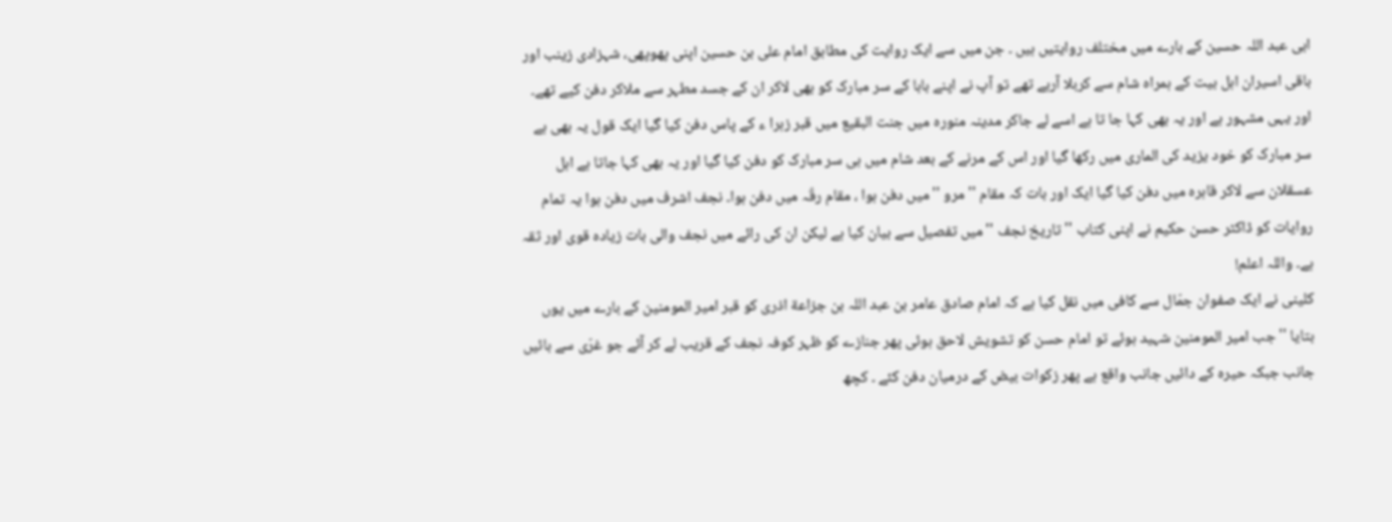ابی عبد اللہ حسین کے بارے میں مختلف روایتیں ہیں ۔ جن میں سے ایک روایت کی مطابق امام علی بن حسین اپنی پھوپھی، شہزادی زینب اور باقی اسیران اہل بیت کے ہمراہ شام سے کربلا آرہے تھے تو آپ نے اپنے بابا کے سر مبارک کو بھی لاکر ان کے جسد مطہر سے ملاکر دفن کیے تھے۔ اور یہی مشہور ہے اور یہ بھی کہا جا تا ہے اسے لے جاکر مدینہ منورہ میں جنت البقیع میں قبر زہرا ء کے پاس دفن کیا گیا ایک قول یہ بھی ہے سر مبارک کو خود یزید کی الماری میں رکھا گیا اور اس کے مرنے کے بعد شام میں ہی سر مبارک کو دفن کیا گیا اور یہ بھی کہا جاتا ہے اہل عسقلان سے لاکر قاہرہ میں دفن کیا گیا ایک اور بات کہ مقام ''مرو ''میں دفن ہوا ، مقام رقّہ میں دفن ہوا۔ نجف اشرف میں دفن ہوا یہ تمام روایات کو ڈاکٹر حسن حکیم نے اپنی کتاب ''تاریخ نجف ''میں تفصیل سے بیان کیا ہے لیکن ان کی رائے میں نجف والی بات زیادہ قوی اور ثقہ ہے۔ واللہ اعلم!
کلینی نے ایک صفوان جمّال سے کافی میں نقل کیا ہے کہ امام صادق عامر بن عبد اللہ بن جزاعة اذری کو قبر امیر المومنین کے بارے میں یوں بتایا ''جب امیر المومنین شہید ہوئے تو امام حسن کو تشویش لاحق ہوئی پھر جنازے کو ظہر کوفہ نجف کے قریب لے کر آئے جو غرّی سے بائیں جانب جبکہ حیرہ کے دائیں جانب واقع ہے پھر زکوات بیض کے درمیان دفن کئے ۔ کچھ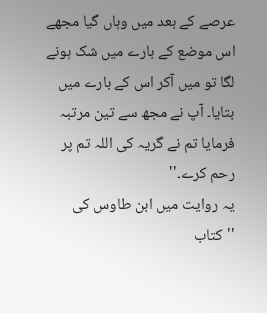عرصے کے بعد میں وہاں گیا مجھے اس موضع کے بارے میں شک ہونے لگا تو میں آکر اس کے بارے میں بتایا۔ آپ نے مجھ سے تین مرتبہ فرمایا تم نے گریہ کی اللہ تم پر رحم کرے۔''
یہ روایت میں ابن طاوس کی ''کتاب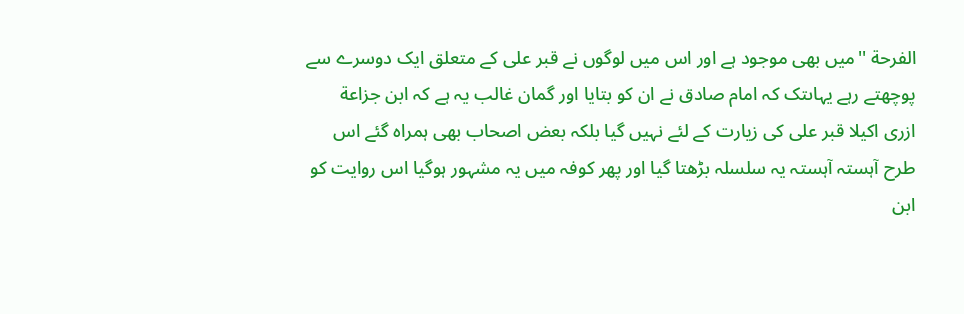الفرحة ''میں بھی موجود ہے اور اس میں لوگوں نے قبر علی کے متعلق ایک دوسرے سے پوچھتے رہے یہاںتک کہ امام صادق نے ان کو بتایا اور گمان غالب یہ ہے کہ ابن جزاعة ازری اکیلا قبر علی کی زیارت کے لئے نہیں گیا بلکہ بعض اصحاب بھی ہمراہ گئے اس طرح آہستہ آہستہ یہ سلسلہ بڑھتا گیا اور پھر کوفہ میں یہ مشہور ہوگیا اس روایت کو ابن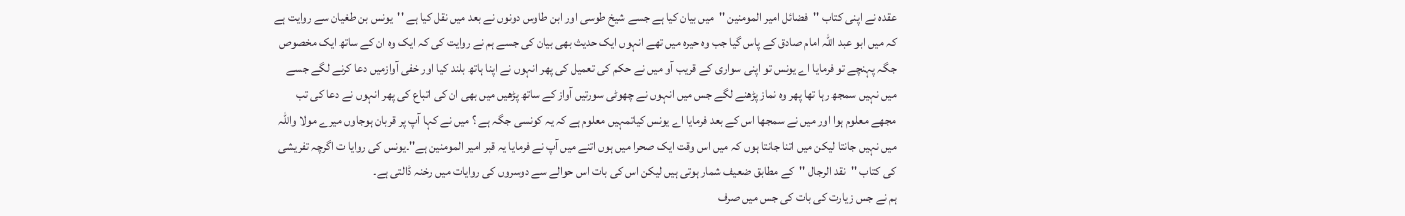عقدہ نے اپنی کتاب ''فضائل امیر المومنین ''میں بیان کیا ہے جسے شیخ طوسی اور ابن طاوس دونوں نے بعد میں نقل کیا ہے ''یونس بن طغیان سے روایت ہے کہ میں ابو عبد اللہ امام صادق کے پاس گیا جب وہ حیرہ میں تھے انہوں ایک حدیث بھی بیان کی جسے ہم نے روایت کی کہ ایک وہ ان کے ساتھ ایک مخصوص جگہ پہنچے تو فرمایا اے یونس تو اپنی سواری کے قریب آو میں نے حکم کی تعمیل کی پھر انہوں نے اپنا ہاتھ بلند کیا اور خفی آوازمیں دعا کرنے لگے جسے میں نہیں سمجھ رہا تھا پھر وہ نماز پڑھنے لگے جس میں انہوں نے چھوٹی سورتیں آواز کے ساتھ پڑھیں میں بھی ان کی اتباع کی پھر انہوں نے دعا کی تب مجھے معلوم ہوا اور میں نے سمجھا اس کے بعد فرمایا اے یونس کیاتمہیں معلوم ہے کہ یہ کونسی جگہ ہے ؟ میں نے کہا آپ پر قربان ہوجاوں میرے مولا واللہ میں نہیں جانتا لیکن میں اتنا جانتا ہوں کہ میں اس وقت ایک صحرا میں ہوں اتنے میں آپ نے فرمایا یہ قبر امیر المومنین ہے''۔یونس کی روایا ت اگرچہ تفریشی کی کتاب ''نقد الرجال ''کے مطابق ضعیف شمار ہوتی ہیں لیکن اس کی بات اس حوالے سے دوسروں کی روایات میں رخنہ ڈالتی ہے۔
ہم نے جس زیارت کی بات کی جس میں صرف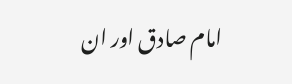امام صادق اور ان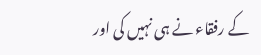کے رفقاء نے ہی نہیں کی اور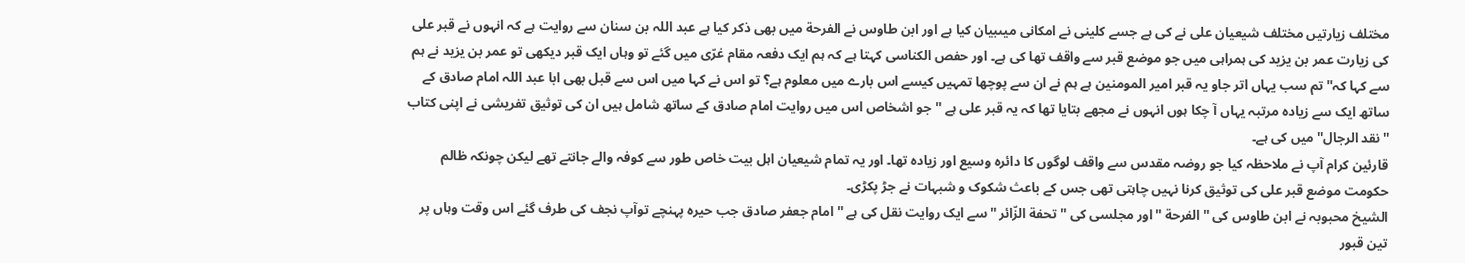مختلف زیارتیں مختلف شیعیان علی نے کی ہے جسے کلینی نے امکانی میںبیان کیا ہے اور ابن طاوس نے الفرحة میں بھی ذکر کیا ہے عبد اللہ بن سنان سے روایت ہے کہ انہوں نے قبر علی کی زیارت عمر بن یزید کی ہمراہی میں جو موضع قبر سے واقف تھا کی ہے۔ اور حفص الکناسی کہتا ہے کہ ہم ایک دفعہ مقام غرّی میں گئے تو وہاں ایک قبر دیکھی تو عمر بن یزید نے ہم سے کہا کہ'' تم سب یہاں اتر جاو یہ قبر امیر المومنین ہے ہم نے ان سے پوچھا تمہیں کیسے اس بارے میں معلوم ہے؟ تو اس نے کہا میں اس سے قبل بھی ابا عبد اللہ امام صادق کے ساتھ ایک سے زیادہ مرتبہ یہاں آ چکا ہوں انہوں نے مجھے بتایا تھا کہ یہ قبر علی ہے ''جو اشخاص اس میں روایت امام صادق کے ساتھ شامل ہیں ان کی توثیق تفریشی نے اپنی کتاب ''نقد الرجال'' میں کی ہے۔
قارئین کرام آپ نے ملاحظہ کیا جو روضہ مقدس سے واقف لوگوں کا دائرہ وسیع اور زیادہ تھا۔ اور یہ تمام شیعیان اہل بیت خاص طور سے کوفہ والے جانتے تھے لیکن چونکہ ظالم حکومت موضع قبر علی کی توثیق کرنا نہیں چاہتی تھی جس کے باعث شکوک و شبہات نے جڑ پکڑی۔
الشیخ محبوبہ نے ابن طاوس کی ''الفرحة ''اور مجلسی کی ''تحفة الزّائر ''سے ایک روایت نقل کی ہے ''امام جعفر صادق جب حیرہ پہنچے توآپ نجف کی طرف گئے اس وقت وہاں پر تین قبور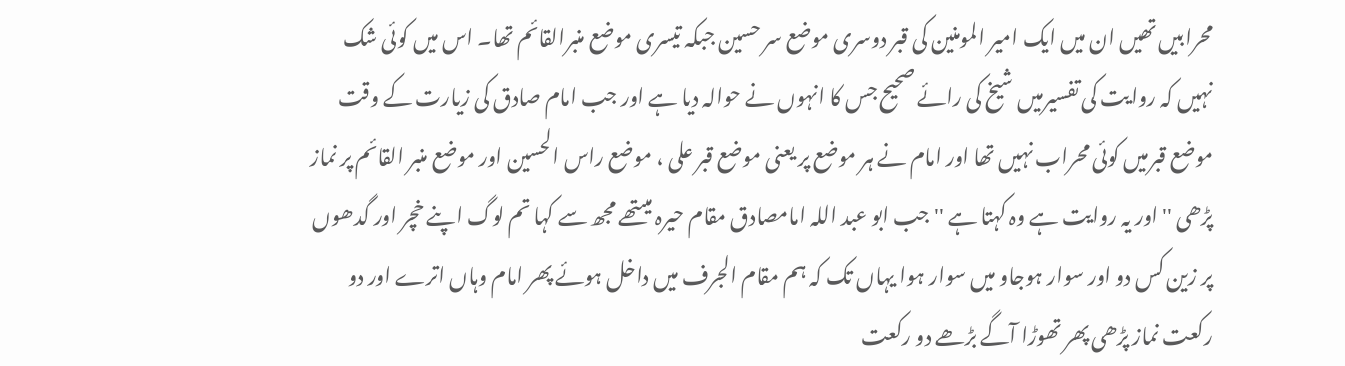محرابیں تھیں ان میں ایک امیر المومنین کی قبر دوسری موضع سر حسین جبکہ تیسری موضع منبرالقائم تھا۔ اس میں کوئی شک نہیں کہ روایت کی تفسیرمیں شیخ کی رائے صحیح جس کا انہوں نے حوالہ دیا ہے اور جب امام صادق کی زیارت کے وقت موضع قبرمیں کوئی محراب نہیں تھا اور امام نے ہر موضع پر یعنی موضع قبر علی ، موضع راس الحسین اور موضع منبر القائم پر نماز پڑھی ''اور یہ روایت ہے وہ کہتا ہے ''جب ابو عبد اللہ امامصادق مقام حیرہ میںتھے مجھ سے کہا تم لوگ اپنے خچر اور گدھوں پر زین کس دو اور سوار ہوجاو میں سوار ہوا یہاں تک کہ ہم مقام الجرف میں داخل ہوئے پھر امام وہاں اترے اور دو رکعت نماز پڑھی پھر تھوڑا آگے بڑھے دو رکعت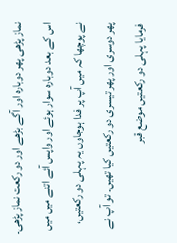نماز پڑھی پھر دوبارہ اور آگے بڑھے اور دو رکعت نماز پڑھی۔ اس کے بعد دوبارہ سوار ہوئے اور واپس آئے اتنے میں میں نے پوچھا کہ میں آپ پر فدا ہوجاوں یہ پہلی دو رکعتیں، پھر دوسری اور پھر تیسری دو رکعتیں کیا تھیں۔ تو آپ نے فرمایا پہلی دو رکعتیں موضع قبر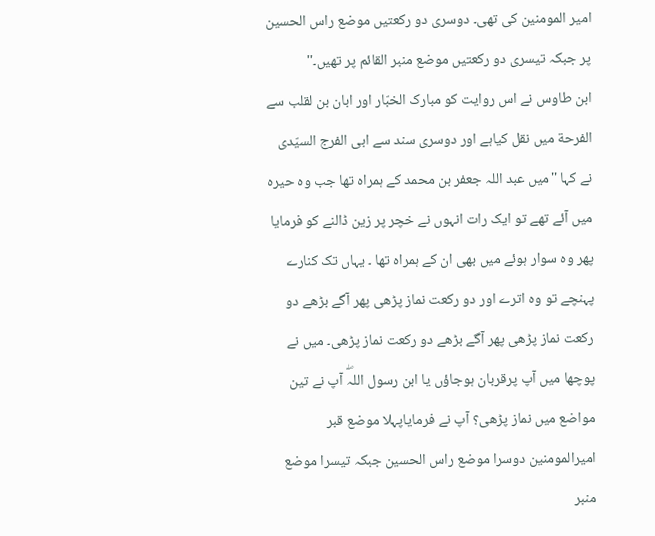امیر المومنین کی تھی۔ دوسری دو رکعتیں موضع راس الحسین پر جبکہ تیسری دو رکعتیں موضع منبر القائم پر تھیں۔''
ابن طاوس نے اس روایت کو مبارک الخبّار اور ابان بن لقلب سے الفرحة میں نقل کیاہے اور دوسری سند سے ابی الفرج السیّدی نے کہا ''میں عبد اللہ جعفر بن محمد کے ہمراہ تھا جب وہ حیرہ میں آئے تھے تو ایک رات انہوں نے خچر پر زین ڈالنے کو فرمایا پھر وہ سوار ہوئے میں بھی ان کے ہمراہ تھا ۔ یہاں تک کنارے پہنچے تو وہ اترے اور دو رکعت نماز پڑھی پھر آگے بڑھے دو رکعت نماز پڑھی پھر آگے بڑھے دو رکعت نماز پڑھی۔ میں نے پوچھا میں آپ پرقربان ہوجاؤں یا ابن رسول اللہۖ آپ نے تین مواضع میں نماز پڑھی؟ آپ نے فرمایاپہلا موضع قبر امیرالمومنین دوسرا موضع راس الحسین جبکہ تیسرا موضع منبر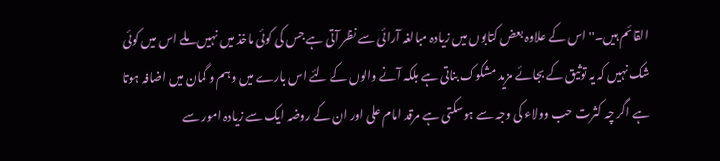القائم ہیں۔''اس کے علاوہ بعض کتابوں میں زیادہ مبالغہ آرائی سے نظر آتی ہے جس کی کوئی ماخذ میں نہیں ملے اس میں کوئی شک نہیں کہ یہ توثیق کے بجائے مزید مشکوک بناتی ہے بلکہ آنے والوں کے لئے اس بارے میں وہم و گمان میں اضافہ ہوتا ہے اگر چہ کثرت حب وولاء کی وجہ سے ہوسکتی ہے مرقد امام علی اور ان کے روضہ ایک سے زیادہ امور سے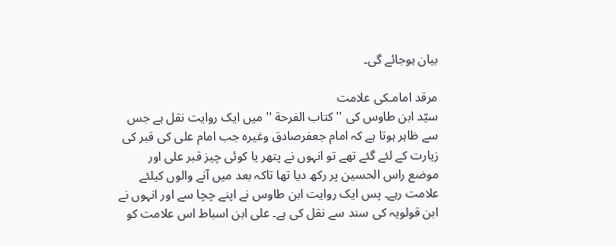بیان ہوجائے گی۔

مرقد امامـکی علامت
سیّد ابن طاوس کی ''کتاب الفرحة ''میں ایک روایت نقل ہے جس سے ظاہر ہوتا ہے کہ امام جعفرصادق وغیرہ جب امام علی کی قبر کی زیارت کے لئے گئے تھے تو انہوں نے پتھر یا کوئی چیز قبر علی اور موضع راس الحسین پر رکھ دیا تھا تاکہ بعد میں آنے والوں کیلئے علامت رہے۔ پس ایک روایت ابن طاوس نے اپنے چچا سے اور انہوں نے ابن قولویہ کی سند سے نقل کی ہے۔ علی ابن اسباط اس علامت کو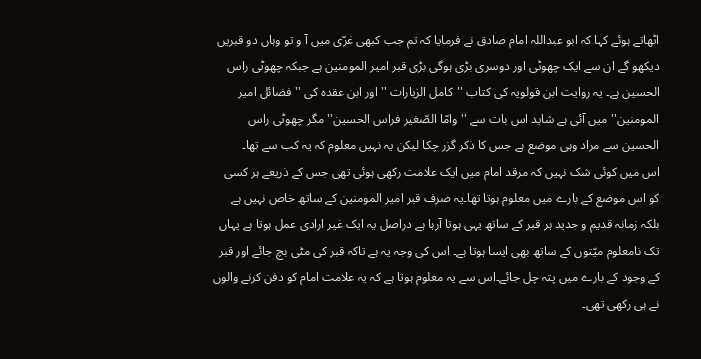اٹھاتے ہوئے کہا کہ ابو عبداللہ امام صادق نے فرمایا کہ تم جب کبھی غرّی میں آ و تو وہاں دو قبریں دیکھو گے ان سے ایک چھوٹی اور دوسری بڑی ہوگی بڑی قبر امیر المومنین ہے جبکہ چھوٹی راس الحسین ہے۔ یہ روایت ابن قولویہ کی کتاب ''کامل الزیارات ''اور ابن عقدہ کی ''فضائل امیر المومنین'' میں آئی ہے شاید اس بات سے ''وامّا الصّغیر فراس الحسین'' مگر چھوٹی راس الحسین سے مراد وہی موضع ہے جس کا ذکر گزر چکا لیکن یہ نہیں معلوم کہ یہ کب سے تھا۔
اس میں کوئی شک نہیں کہ مرقد امام میں ایک علامت رکھی ہوئی تھی جس کے ذریعے ہر کسی کو اس موضع کے بارے میں معلوم ہوتا تھا۔یہ صرف قبر امیر المومنین کے ساتھ خاص نہیں ہے بلکہ زمانہ قدیم و جدید ہر قبر کے ساتھ یہی ہوتا آرہا ہے دراصل یہ ایک غیر ارادی عمل ہوتا ہے یہاں تک نامعلوم میّتوں کے ساتھ بھی ایسا ہوتا ہے۔ اس کی وجہ یہ ہے تاکہ قبر کی مٹی بچ جائے اور قبر کے وجود کے بارے میں پتہ چل جائے۔اس سے یہ معلوم ہوتا ہے کہ یہ علامت امام کو دفن کرنے والوں نے ہی رکھی تھی۔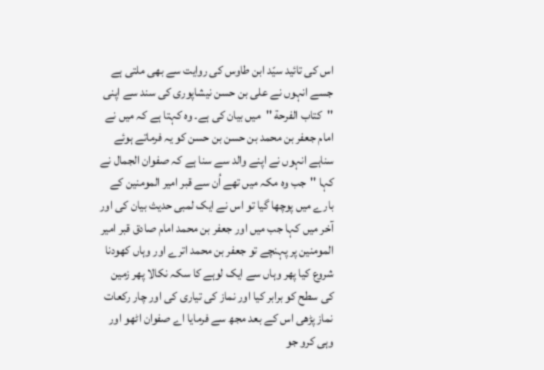اس کی تائید سیّد ابن طاوس کی روایت سے بھی ملتی ہے جسے انہوں نے علی بن حسن نیشاپوری کی سند سے اپنی ''کتاب الفرحة ''میں بیان کی ہے۔ وہ کہتا ہے کہ میں نے امام جعفر بن محمد بن حسن بن حسن کو یہ فرماتے ہوئے سناہے انہوں نے اپنے والد سے سنا ہے کہ صفوان الجمال نے کہا ''جب وہ مکہ میں تھے اُن سے قبر امیر المومنین کے بارے میں پوچھا گیا تو اس نے ایک لمبی حدیث بیان کی اور آخر میں کہا جب میں اور جعفر بن محمد امام صادق قبر امیر المومنین پر پہنچے تو جعفر بن محمد اترے اور وہاں کھودنا شروع کیا پھر وہاں سے ایک لوہے کا سکہ نکالا پھر زمین کی سطح کو برابر کیا اور نماز کی تیاری کی اور چار رکعات نماز پڑھی اس کے بعد مجھ سے فرمایا اے صفوان اٹھو اور وہی کرو جو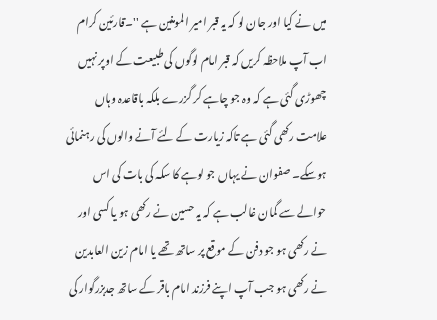میں نے کیا اور جان لو کہ یہ قبر امیر المومنین ہے ''۔قارئین کرام اب آپ ملاحظہ کریں کہ قبر امام لوگوں کی طبیعت کے اوپر نہیں چھوڑی گئی ہے کہ وہ جو چاہے کر گزرے بلکہ باقاعدہ وہاں علامت رکھی گئی ہے تاکہ زیارت کے لئے آنے والوں کی رہنمائی ہوسکے۔ صفوان نے یہاں جو لوہے کا سکہ کی بات کی اس حوالے سے گمان غالب ہے کہ یہ حسین نے رکھی ہو یا کسی اور نے رکھی ہو جو دفن کے موقع پر ساتھ تھے یا امام زین العابدین نے رکھی ہو جب آپ اپنے فرزند امام باقر کے ساتھ جدبزرگوار کی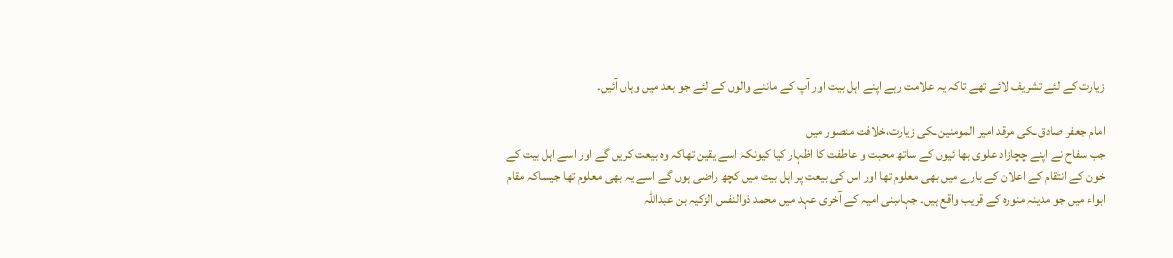زیارت کے لئے تشریف لائے تھے تاکہ یہ علامت رہے اپنے اہل بیت اور آپ کے ماننے والوں کے لئے جو بعد میں وہاں آئیں۔

امام جعفر صادق ـکی مرقد امیر المومنین ـکی زیارت،خلافت منصور میں
جب سفاح نے اپنے چچازاد علوی بھا ئیوں کے ساتھ محبت و عاطفت کا اظہار کیا کیونکہ اسے یقین تھاکہ وہ بیعت کریں گے اور اسے اہل بیت کے خون کے انتقام کے اعلان کے بارے میں بھی معلوم تھا اور اس کی بیعت پر اہل بیت میں کچھ راضی ہوں گے اسے یہ بھی معلوم تھا جیساکہ مقام ابواء میں جو مدینہ منورہ کے قریب واقع ہیں۔ جہاںبنی امیہ کے آخری عہد میں محمد ذوالنفس الزکیہ بن عبداللہ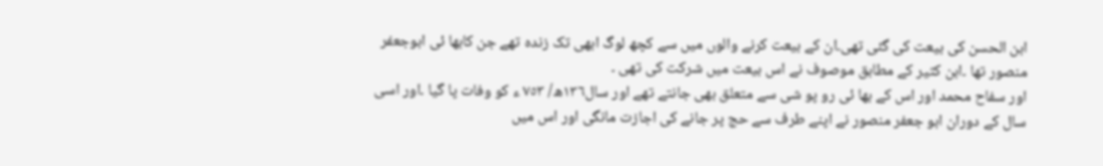ابن الحسن کی بیعت کی گئی تھی۔ان کے بیعت کرنے والوں میں سے کچھ لوگ ابھی تک زندہ تھے جن کابھا ئی ابوجعفر منصور تھا ۔ابن کثیر کے مطابق موصوف نے اس بیعت میں شرکت کی تھی ۔
اور سفاح محمد اور اس کے بھا ئی رو پو شی سے متعلق بھی جانتے تھے اور سال١٣٦ھ/ ٧٥٣ ء کو وفات پا گیا ۔اور اسی سال کے دوران ابو جعفر منصور نے اپنے طرف سے حج پر جانے کی اجازت مانگی اور اس میں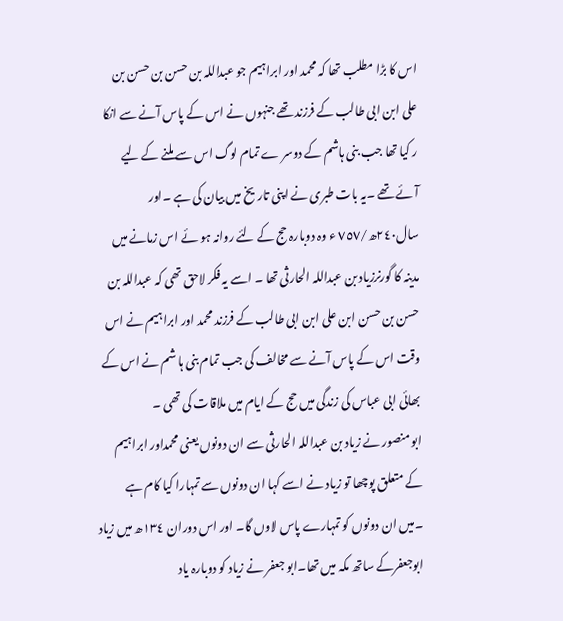اس کا بڑا مطلب تھا کہ محمد اور ابراہیم جو عبداللہ بن حسن بن حسن بن علی ابن ابی طالب کے فرزند تھے جنہوں نے اس کے پاس آنے سے انکا ر کیا تھا جب بنی ہاشم کے دوسر ے تمام لوگ اس سے ملنے کے لیے آئے تھے ۔یہ بات طبری نے اپنی تاریخ میں بیان کی ہے ۔اور سال٢٤٠ھ/٧٥٧ ء وہ دوبارہ حج کے لئے روانہ ہو ئے اس زمانے میں مدینہ کا گورنرزیاد بن عبداللہ الحارثی تھا ۔ اسے یہ فکر لاحق تھی کہ عبداللہ بن حسن بن حسن ابن علی ابن ابی طالب کے فرزند محمد اور ابراہیم نے اس وقت اس کے پاس آنے سے مخالف کی جب تمام بنی ہا شم نے اس کے بھائی ابی عباس کی زندگی میں حج کے ایام میں ملاقات کی تھی ۔
ابو منصور نے زیاد بن عبداللہ الحارثی سے ان دونوں یعنی محمداور ابراہیم کے متعلق پوچھا تو زیاد نے اسے کہا ان دونوں سے تمہارا کیا کام ہے ۔میں ان دونوں کو تمہارے پاس لاوں گا۔ اور اس دوران ١٣٤ھ میں زیاد ابوجعفرکے ساتھ مکہ میں تھا۔ابو جعفر نے زیاد کو دوبارہ یاد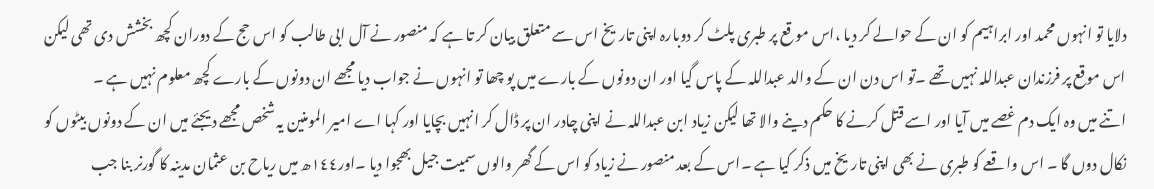دلایا تو انہوں محمد اور ابراہیم کو ان کے حوالے کر دیا ،اس مو قع پر طبری پلٹ کر دوبارہ اپنی تاریخ اس سے متعلق بیان کر تا ہے کہ منصور نے آل ابی طالب کو اس حج کے دوران کچھ بخشش دی تھی لیکن اس موقع پر فرزندان عبداللہ نہیں تھے ۔تو اس دن ان کے والد عبداللہ کے پاس گیا اور ان دونوں کے بارے میں پو چھا تو انہوں نے جواب دیا مجھے ان دونوں کے بارے کچھ معلوم نہیں ہے ۔
اتنے میں وہ ایک دم غصے میں آیا اور اسے قتل کرنے کا حکم دینے والا تھا لیکن زیاد ابن عبداللہ نے اپنی چادر ان پر ڈال کر انہیں بچایا اور کہا اے امیر المومنین یہ شخص مجھے دیجئے میں ان کے دونوں بیٹوں کو نکال دوں گا ۔ اس واقعے کو طبری نے بھی اپنی تاریخ میں ذکر کیا ہے ۔اس کے بعد منصور نے زیاد کو اس کے گھر والوں سمیت جیل بھجوا دیا ۔اور١٤٤ھ میں ریاح بن عثمان مدینہ کا گورنر بنا جب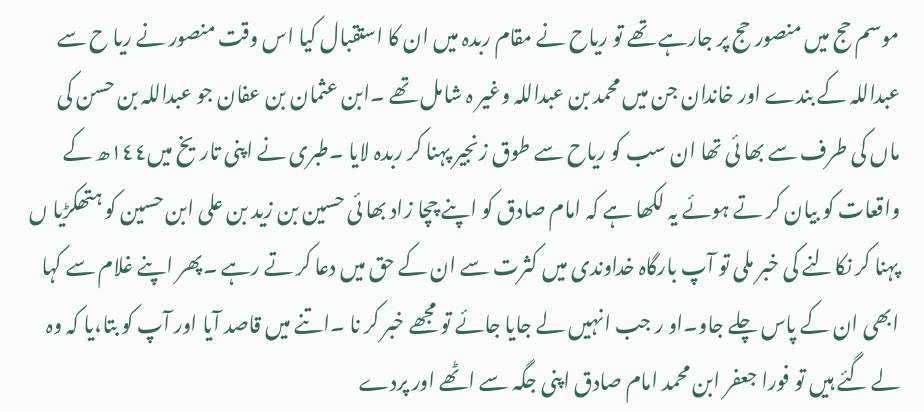موسم حج میں منصور حج پر جارہے تھے تو ریاح نے مقام ربدہ میں ان کا استقبال کیا اس وقت منصور نے ریا ح سے عبداللہ کے بندے اور خاندان جن میں محمد بن عبداللہ وغیر ہ شامل تھے ۔ابن عثمان بن عفان جو عبداللہ بن حسن کی ماں کی طرف سے بھا ئی تھا ان سب کو ریاح سے طوق زنجیر پہنا کر ربدہ لایا ۔طبری نے اپنی تاریخ میں١٤٤ھ کے واقعات کو بیان کر تے ہوئے یہ لکھا ہے کہ امام صادق کو اپنے چچا زاد بھا ئی حسین بن زید بن علی ابن حسین کو ہتھکڑیا ں پہنا کر نکالنے کی خبر ملی تو آپ بارگاہ خداوندی میں کثرت سے ان کے حق میں دعا کر تے رہے ۔پھر اپنے غلام سے کہا ابھی ان کے پاس چلے جاو۔او ر جب انہیں لے جایا جائے تو مجھے خبر کر نا ۔اتنے میں قاصد آیا اور آپ کو بتا،یا کہ وہ لے گئے ہیں تو فورا جعفر ابن محمد امام صادق اپنی جگہ سے اٹھے اور پردے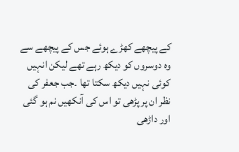کے پیچھے کھڑے ہوئے جس کے پیچھے سے وہ دوسروں کو دیکھ رہے تھے لیکن انہیں کوئی نہیں دیکھ سکتا تھا ۔جب جعفر کی نظر ان پر پڑھی تو اس کی آنکھیں نم ہو گئی اور داڑھی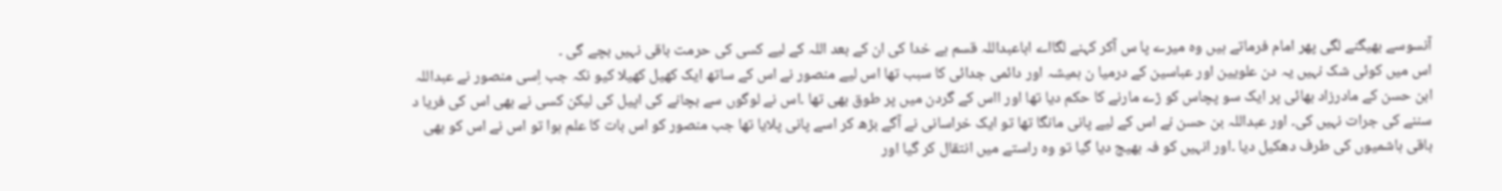آنسوسے بھیگنے لگی پھر امام فرماتے ہیں وہ میرے پا س آکر کہنے لگااے اباعبداللہ قسم ہے خدا کی ان کے بعد اللہ کے لیے کسی کی حرمت باقی نہیں بچے گی ۔
اس میں کوئی شک نہیں یہ دن علویین اور عباسین کے درمیا ن ہمیشہ اور دائمی جدائی کا سبب تھا اس لیے منصور نے اس کے ساتھ ایک کھیل کھیلا کیو نکہ جب اِسی منصور نے عبداللہ ابن حسن کے مادرزاد بھائی پر ایک سو پچاس کو ڑے مارنے کا حکم دیا تھا اور ااس کے گردن میں پر طوق بھی تھا ۔اس نے لوگوں سے بچانے کی اپیل کی لیکن کسی نے بھی اس کی فریا د سننے کی جرات نہیں کی۔ اور عبداللہ بن حسن نے اس کے لیے پانی مانگا تھا تو ایک خراسانی نے آگے بڑھ کر اسے پانی پلایا تھا جب منصور کو اس بات کا علم ہوا تو اس نے اس کو بھی باقی ہاشمیوں کی طرف دھکیل دیا ۔اور انہیں کو فہ بھیج دیا گیا تو وہ راستے میں انتقال کر گیا اور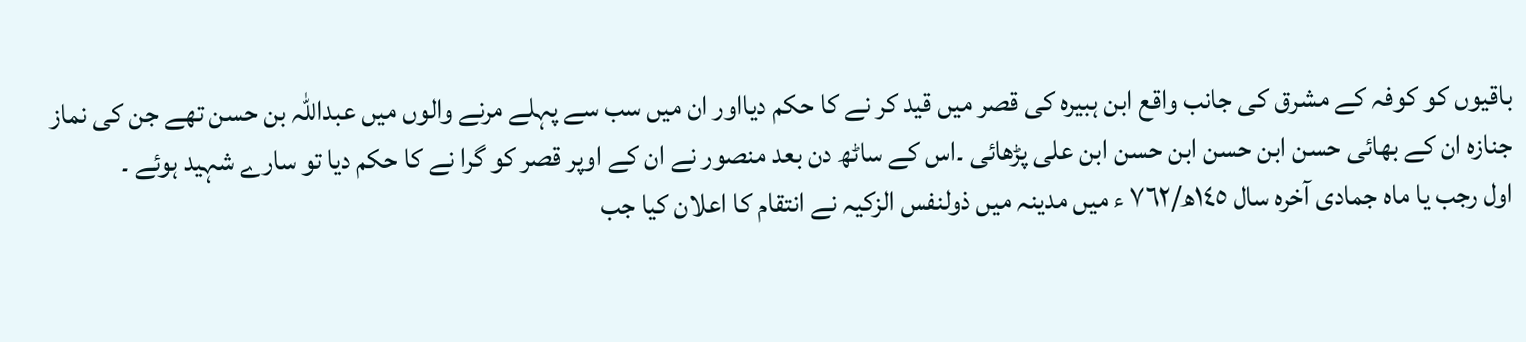باقیوں کو کوفہ کے مشرق کی جانب واقع ابن ہبیرہ کی قصر میں قید کر نے کا حکم دیااور ان میں سب سے پہلے مرنے والوں میں عبداللہ بن حسن تھے جن کی نماز جنازہ ان کے بھائی حسن ابن حسن ابن حسن ابن علی پڑھائی ۔اس کے ساٹھ دن بعد منصور نے ان کے اوپر قصر کو گرا نے کا حکم دیا تو سارے شہید ہوئے ۔
اول رجب یا ماہ جمادی آخرہ سال ١٤٥ھ/٧٦٢ ء میں مدینہ میں ذولنفس الزکیہ نے انتقام کا اعلان کیا جب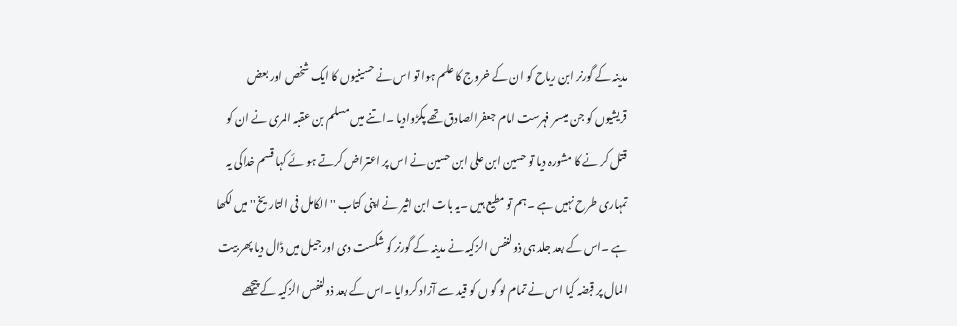مدینہ کے گورنر ابن ریاح کو ان کے خروج کا علم ہوا تو اس نے حسینیوں کا ایک شخص اور بعض قریشیوں کو جن میںسر فہرست امام جعفرالصادق تھے پکڑوادیا ۔اتنے میں مسلم بن عقبہ المری نے ان کو قتل کر نے کا مشورہ دیا تو حسین ابن علی ابن حسین نے اس پر اعتراض کرتے ہو ئے کہا قسم خداکی یہ تمہاری طرح نہیں ہے ۔ہم تو مطیع ہیں ۔یہ بات ابن اثیر نے اپنی کتاب ''الکامل فی التاریخ'' میں لکھا ہے ۔اس کے بعد جلد ہی ذولنفس الزکیہ نے مدینہ کے گورنر کو شکست دی اور جیل میں ڈال دیا پھر بیت المال پر قبضہ کیا اس نے تمام لو گو ں کو قید سے آزاد کروایا ۔اس کے بعد ذولنفس الزکیہ کے پیچھے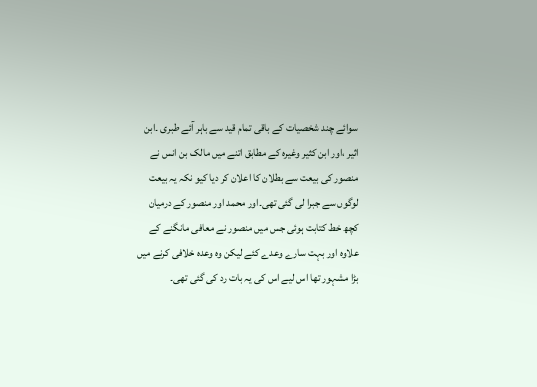سوائے چند شخصیات کے باقی تمام قید سے باہر آئے طبری ۔ابن اثیر ،اور ابن کثیر وغیرہ کے مطابق اتنے میں مالک بن انس نے منصور کی بیعت سے بطلان کا اعلان کر دیا کیو نکہ یہ بیعت لوگوں سے جبرا لی گئی تھی۔اور محمد اور منصور کے درمیان کچھ خط کتابت ہوئی جس میں منصور نے معافی مانگنے کے علاوہ اور بہت سارے وعدے کئے لیکن وہ وعدہ خلافی کرنے میں بڑا مشہور تھا اس لیے اس کی یہ بات رد کی گئی تھی۔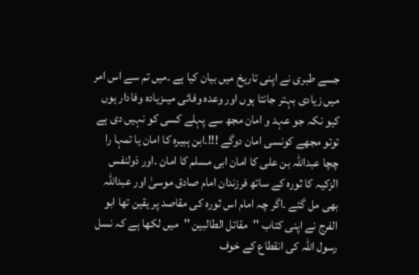جسے طبری نے اپنی تاریخ میں بیان کیا ہے ۔میں تم سے اس امر میں زیادی بہتر جانتا ہوں اور وعدہ وفائی میںزیادہ وفادار ہوں کیو نکہ جو عہد و امان مجھ سے پہلے کسی کو نہیں دی ہے توتو مجھے کونسی امان دوگے !!!۔ابن ہبیرہ کا امان یا تمہا را چچا عبداللہ بن علی کا امان ابی مسلم کا امان ۔اور ذولنفس الزکیہ کا ثورہ کے ساتھ فرزندان امام صادق موسیٰ اور عبداللہ بھی مل گئے ۔اگر چہ امام اس ثورہ کی مقاصد پر یقین تھا ابو الفرج نے اپنی کتاب ''مقاتل الطالبین ''میں لکھا ہے کہ نسل رسول اللہ کی انقطاع کے خوف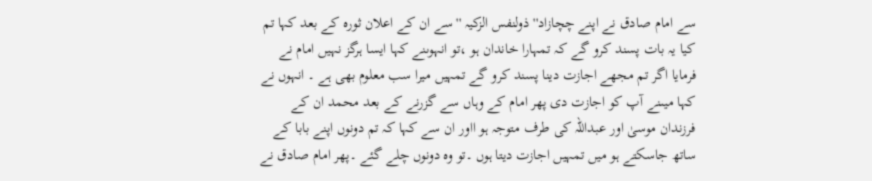سے امام صادق نے اپنے چچازاد''ذولنفس الزکیہ ''سے ان کے اعلان ثورہ کے بعد کہا تم کیا یہ بات پسند کرو گے کہ تمہارا خاندان ہو ،تو انہوںنے کہا ایسا ہرگز نہیں امام نے فرمایا اگر تم مجھے اجازت دینا پسند کرو گے تمہیں میرا سب معلوم بھی ہے ۔ انہوں نے کہا میںنے آپ کو اجازت دی پھر امام کے وہاں سے گزرنے کے بعد محمد ان کے فرزندان موسیٰ اور عبداللہ کی طرف متوجہ ہو ااور ان سے کہا کہ تم دونوں اپنے بابا کے ساتھ جاسکتے ہو میں تمہیں اجازت دیتا ہوں ۔تو وہ دونوں چلے گئے ۔پھر امام صادق نے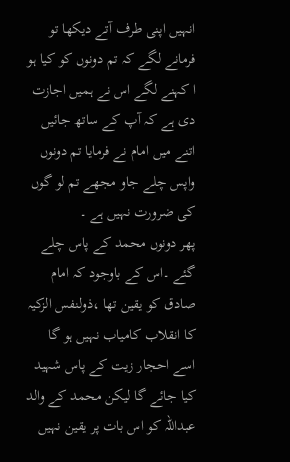انہیں اپنی طرف آتے دیکھا تو فرمانے لگے کہ تم دونوں کو کیا ہو ا کہنے لگے اس نے ہمیں اجازت دی ہے کہ آپ کے ساتھ جائیں اتنے میں امام نے فرمایا تم دونوں واپس چلے جاو مجھے تم لو گوں کی ضرورت نہیں ہے ۔
پھر دونوں محمد کے پاس چلے گئے ۔اس کے باوجود کہ امام صادق کو یقین تھا ،ذولنفس الزکیہ کا انقلاب کامیاب نہیں ہو گا اسے احجار زیت کے پاس شہید کیا جائے گا لیکن محمد کے والد عبداللہ کو اس بات پر یقین نہیں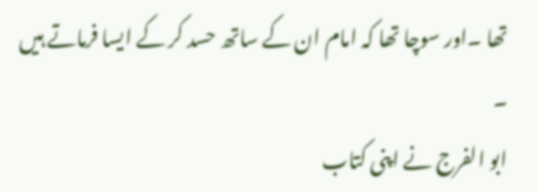تھا ۔اور سوچا تھا کہ امام ان کے ساتھ حسد کر کے ایسا فرماتے ہیں ۔
ابو الفرج نے اپنی کتاب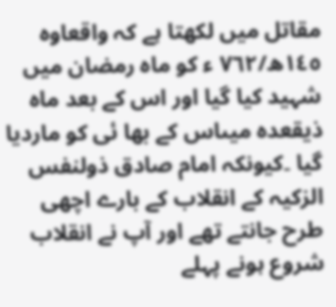مقاتل میں لکھتا ہے کہ واقعاوہ ١٤٥ھ/٧٦٢ ء کو ماہ رمضان میں شہید کیا گیا اور اس کے بعد ماہ ذیقعدہ میںاس کے بھا ئی کو ماردیا گیا ۔کیونکہ امام صادق ذولنفس الزکیہ کے انقلاب کے بارے اچھی طرح جانتے تھے اور آپ نے انقلاب شروع ہونے پہلے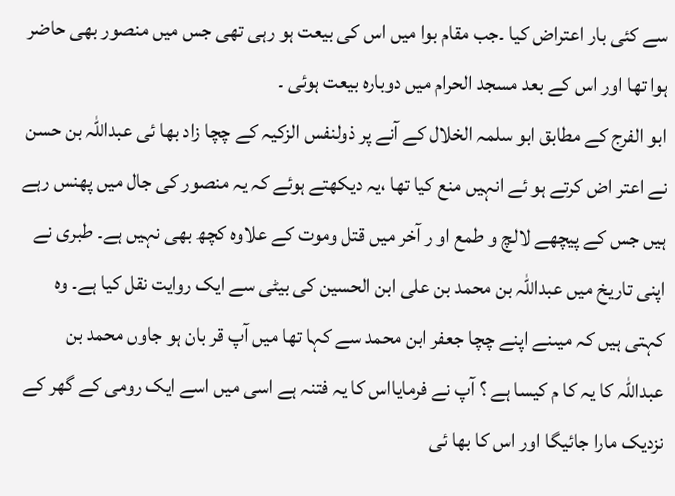سے کئی بار اعتراض کیا ۔جب مقام بوا میں اس کی بیعت ہو رہی تھی جس میں منصور بھی حاضر ہوا تھا اور اس کے بعد مسجد الحرام میں دوبارہ بیعت ہوئی ۔
ابو الفرج کے مطابق ابو سلمہ الخلال کے آنے پر ذولنفس الزکیہ کے چچا زاد بھا ئی عبداللہ بن حسن نے اعتر اض کرتے ہو ئے انہیں منع کیا تھا ،یہ دیکھتے ہوئے کہ یہ منصور کی جال میں پھنس رہے ہیں جس کے پیچھے لالچ و طمع او ر آخر میں قتل وموت کے علاوہ کچھ بھی نہیں ہے۔ طبری نے اپنی تاریخ میں عبداللہ بن محمد بن علی ابن الحسین کی بیٹی سے ایک روایت نقل کیا ہے۔ وہ کہتی ہیں کہ میںنے اپنے چچا جعفر ابن محمد سے کہا تھا میں آپ قر بان ہو جاوں محمد بن عبداللہ کا یہ کا م کیسا ہے ؟ آپ نے فرمایااس کا یہ فتنہ ہے اسی میں اسے ایک رومی کے گھر کے نزدیک مارا جائیگا اور اس کا بھا ئی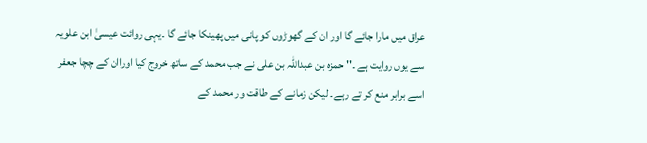عراق میں مارا جائے گا اور ان کے گھوڑوں کو پانی میں پھینکا جائے گا ۔یہی روائت عیسیٰ ابن علویہ سے یوں روایت ہے ۔'' حمزہ بن عبداللہ بن علی نے جب محمد کے ساتھ خروج کیا اوراان کے چچا جعفر اسے برابر منع کر تے رہے۔ لیکن زمانے کے طاقت ور محمد کے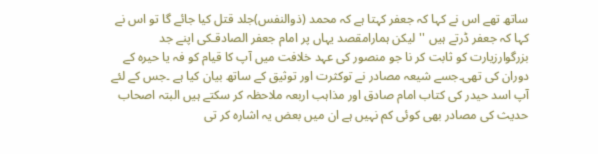ساتھ تھے اس نے کہا کہ جعفر کہتا ہے کہ محمد (ذوالنفس)جلد قتل کیا جائے گا تو اس نے کہا کہ جعفر ڈرتے ہیں ''لیکن ہمارامقصد یہاں پر امام جعفر الصادقـکی اپنے جد بزرگوارزیارت کو ثابت کر نا جو منصور کی عہد خلافت میں آپ کا قیام کو فہ یا حیرہ کے دوران کی تھی۔جسے شیعہ مصادر نے توکثرت اور توثیق کے ساتھ بیان کیا ہے ۔جس کے لئے آپ اسد حیدر کی کتاب امام صادق اور مذاہب اربعہ ملاحظہ کر سکتے ہیں البتہ اصحاب حدیث کی مصادر بھی کوئی کم نہیں ہے ان میں بعض یہ اشارہ کر تی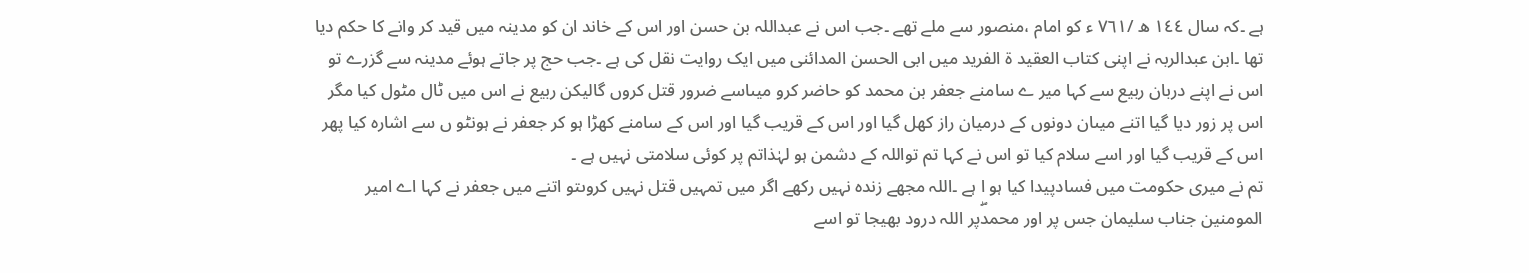ہے ۔کہ سال ١٤٤ ھ /٧٦١ ء کو امام ،منصور سے ملے تھے ۔جب اس نے عبداللہ بن حسن اور اس کے خاند ان کو مدینہ میں قید کر وانے کا حکم دیا تھا ۔ابن عبدالربہ نے اپنی کتاب العقید ة الفرید میں ابی الحسن المدائنی میں ایک روایت نقل کی ہے ۔جب حج پر جاتے ہوئے مدینہ سے گزرے تو اس نے اپنے دربان ربیع سے کہا میر ے سامنے جعفر بن محمد کو حاضر کرو میںاسے ضرور قتل کروں گالیکن ربیع نے اس میں ٹال مٹول کیا مگر اس پر زور دیا گیا اتنے میںان دونوں کے درمیان راز کھل گیا اور اس کے قریب گیا اور اس کے سامنے کھڑا ہو کر جعفر نے ہونٹو ں سے اشارہ کیا پھر اس کے قریب گیا اور اسے سلام کیا تو اس نے کہا تم تواللہ کے دشمن ہو لہٰذاتم پر کوئی سلامتی نہیں ہے ۔
تم نے میری حکومت میں فسادپیدا کیا ہو ا ہے ۔اللہ مجھے زندہ نہیں رکھے اگر میں تمہیں قتل نہیں کروںتو اتنے میں جعفر نے کہا اے امیر المومنین جناب سلیمان جس پر اور محمدۖپر اللہ درود بھیجا تو اسے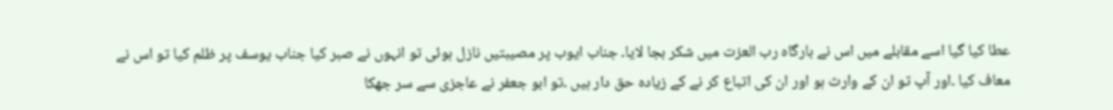عطا کیا گیا اسے مقابلے میں اس نے بارگاہ رب العزت میں شکر بجا لایا۔ جناب ایوب پر مصیبتیں نازل ہوئی تو انہوں نے صبر کیا جناب یوسف پر ظلم کیا تو اس نے معاف کیا ۔اور آپ تو ان کے وارث ہو اور ان کی اتباع کر نے کے زیادہ حق دار ہیں ۔تو ابو جعفر نے عاجزی سے سر جھکا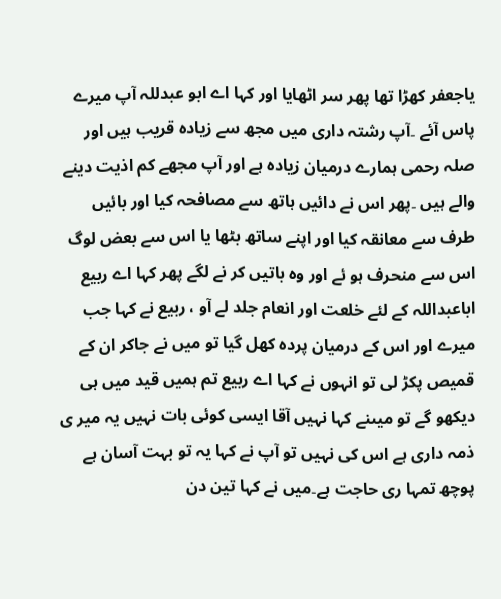یاجعفر کھڑا تھا پھر سر اٹھایا اور کہا اے ابو عبدللہ آپ میرے پاس آئے ۔آپ رشتہ داری میں مجھ سے زیادہ قریب ہیں اور صلہ رحمی ہمارے درمیان زیادہ ہے اور آپ مجھے کم اذیت دینے والے ہیں ۔پھر اس نے دائیں ہاتھ سے مصافحہ کیا اور بائیں طرف سے معانقہ کیا اور اپنے ساتھ بٹھا یا اس سے بعض لوگ اس سے منحرف ہو ئے اور وہ باتیں کر نے لگے پھر کہا اے ربیع اباعبداللہ کے لئے خلعت اور انعام جلد لے آو ، ربیع نے کہا جب میرے اور اس کے درمیان پردہ کھل گیا تو میں نے جاکر ان کے قمیص پکڑ لی تو انہوں نے کہا اے ربیع تم ہمیں قید میں ہی دیکھو گے تو میںنے کہا نہیں آقا ایسی کوئی بات نہیں یہ میر ی ذمہ داری ہے اس کی نہیں تو آپ نے کہا یہ تو بہت آسان ہے پوچھ تمہا ری حاجت ہے۔میں نے کہا تین دن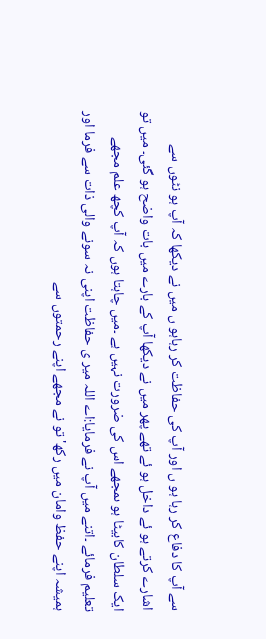سے آپ کا دفاع کر رہا ہو ں اور آپ کی حفاظت کر رہاہو ں میں نے دیکھا کہ آپ ہو نٹوں سے اشارے کرتے ہو ئے داخل ہو ئے تھے پھر میں نے دیکھا آپ کے بارے میں بات واضح ہو گئی۔ میں تو ایک سلطان کابیٹا ہو ںمجھے اس کی ضرورت نہیں ہے ۔میں چاہتا ہوں کہ آپ کچھ علم مجھے تعلیم فرمائے ۔اتنے میں آپ نے فرمایا:اے اللہ میر ی حفاظت اپنی نہ سونے والی ذات سے فرما اور ہمیشہ اپنے حفظ وامان میں رکھ' تو نے مجھے اپنے رحمتوں سے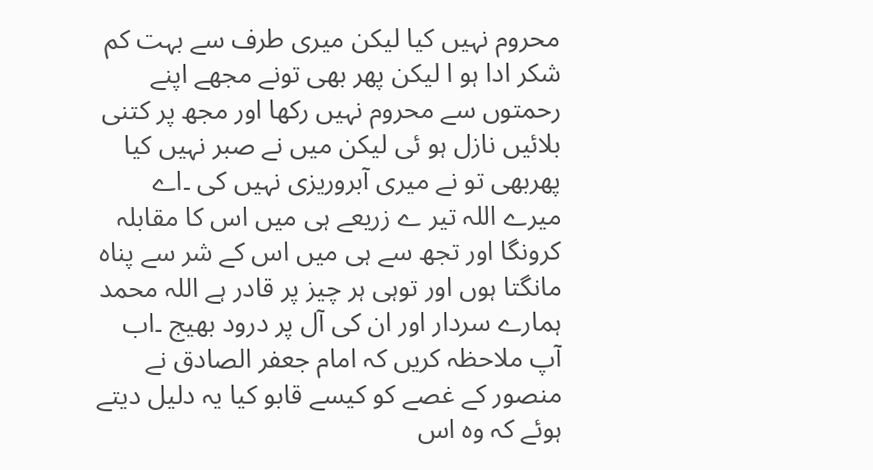محروم نہیں کیا لیکن میری طرف سے بہت کم شکر ادا ہو ا لیکن پھر بھی تونے مجھے اپنے رحمتوں سے محروم نہیں رکھا اور مجھ پر کتنی بلائیں نازل ہو ئی لیکن میں نے صبر نہیں کیا پھربھی تو نے میری آبروریزی نہیں کی ۔اے میرے اللہ تیر ے زریعے ہی میں اس کا مقابلہ کرونگا اور تجھ سے ہی میں اس کے شر سے پناہ مانگتا ہوں اور توہی ہر چیز پر قادر ہے اللہ محمد ہمارے سردار اور ان کی آل پر درود بھیج ۔اب آپ ملاحظہ کریں کہ امام جعفر الصادق نے منصور کے غصے کو کیسے قابو کیا یہ دلیل دیتے ہوئے کہ وہ اس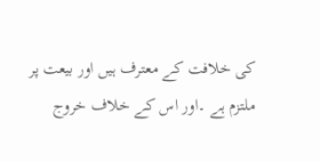کی خلافت کے معترف ہیں اور بیعت پر ملتزم ہے ۔اور اس کے خلاف خروج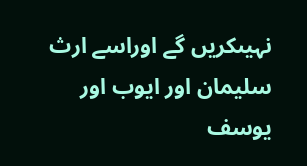نہیںکریں گے اوراسے ارث سلیمان اور ایوب اور یوسف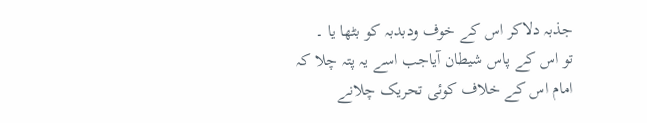جذبہ دلاکر اس کے خوف ودبدبہ کو بٹھا یا ۔
تو اس کے پاس شیطان آیاجب اسے یہ پتہ چلا کہ امام اس کے خلاف کوئی تحریک چلانے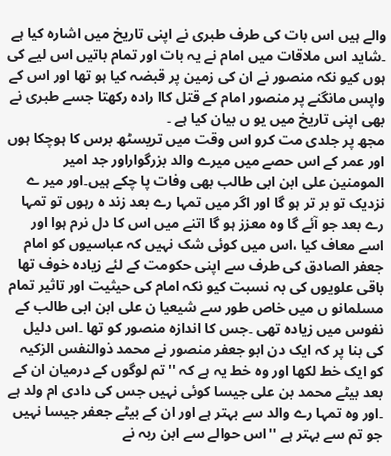والے ہیں اس بات کی طرف طبری نے اپنی تاریخ میں اشارہ کیا ہے ۔شاید اس ملاقات میں امام نے یہ بات اور تمام باتیں اس لیے کی ہوں کیو نکہ منصور نے ان کی زمین پر قبضہ کیا ہو تھا اور اس کے واپس مانگنے پر منصور امام کے قتل کاا رادہ رکھتا جسے طبری نے بھی اپنی تاریخ میں یو ں بیان کیا ہے ۔
مجھ پر جلدی مت کرو اس وقت میں تریسٹھ برس کا ہوچکا ہوں اور عمر کے اس حصے میں میرے والد بزرگواراور جد امیر المومنین علی ابن ابی طالب بھی وفات پا چکے ہیں۔اور میر ے نزدیک تو بر تر ہو گا اور اگر میں تمہا رے بعد زند ہ رہوں تو تمہا رے بعد جو آئے گا وہ معزز ہو گا اتنے میں اس کا دل نرم ہوا اور اسے معاف کیا ،اس میں کوئی شک نہیں کہ عباسیوں کو امام جعفر الصادق کی طرف سے اپنی حکومت کے لئے زیادہ خوف تھا باقی علویوں کی بہ نسبت کیو نکہ امام کی حیثیت اور تاثیر تمام مسلمانو ں میں خاص طور سے شیعیا ن علی ابن ابی طالب کے نفوس میں زیادہ تھی ۔جس کا اندازہ منصور کو تھا ۔اس دلیل کی بنا پر کہ ایک دن ابو جعفر منصور نے محمد ذوالنفس الزکیہ کو ایک خط لکھا اور وہ خط یہ ہے کہ ''تم لوگوں کے درمیان ان کے بعد بیٹے محمد بن علی جیسا کوئی نہیں جس کی دادی ام ولد ہے ۔اور وہ تمہا رے والد سے بہتر ہے اور ان کے بیٹے جعفر جیسا نہیں جو تم سے بہتر ہے ''اس حوالے سے ابن ربہ نے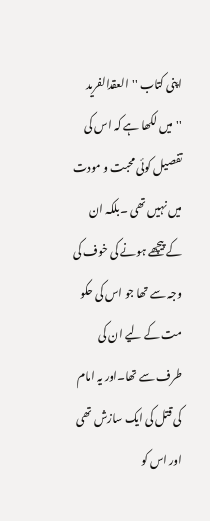اپنی کتاب ''العقدالفرید ''میں لکھا ہے کہ اس کی تفصیل کوئی محبت و مودت میں نہیں تھی ۔بلکہ ان کے پیچھے ہونے کی خوف کی وجہ سے تھا جو اس کی حکو مت کے لیے ان کی طرف سے تھا۔اور یہ امام کی قتل کی ایک سازش تھی اور اس کو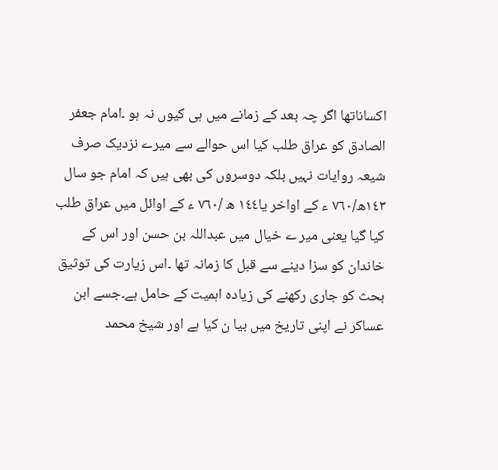اکساناتھا اگر چہ بعد کے زمانے میں ہی کیوں نہ ہو ۔امام جعفر الصادق کو عراق طلب کیا اس حوالے سے میرے نزدیک صرف شیعہ روایات نہیں بلکہ دوسروں کی بھی ہیں کہ امام جو سال ١٤٣ھ/٧٦٠ ء کے اواخر یا١٤٤ ھ /٧٦٠ ء کے اوائل میں عراق طلب کیا گیا یعنی میر ے خیال میں عبداللہ بن حسن اور اس کے خاندان کو سزا دینے سے قبل کا زمانہ تھا ۔اس زیارت کی توثیق بحث کو جاری رکھنے کی زیادہ اہمیت کے حامل ہے۔جسے ابن عساکر نے اپنی تاریخ میں بیا ن کیا ہے اور شیخ محمد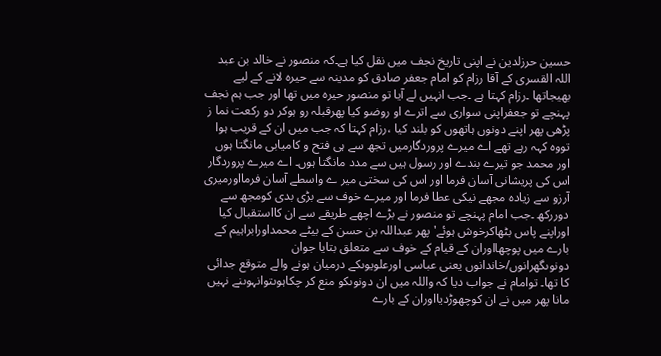حسین حرزلدین نے اپنی تاریخ نجف میں نقل کیا ہے۔کہ منصور نے خالد بن عبد اللہ القسری کے آقا رزام کو امام جعفر صادق کو مدینہ سے حیرہ لانے کے لیے بھیجاتھا ۔رزام کہتا ہے ۔جب انہیں لے آیا تو منصور حیرہ میں تھا اور جب ہم نجف پہنچے تو جعفراپنی سواری سے اترے او روضو کیا پھرقبلہ رو ہوکر دو رکعت نما ز پڑھی پھر اپنے دونوں ہاتھوں کو بلند کیا ،رزام کہتا کہ جب میں ان کے قریب ہوا تووہ کہہ رہے تھے اے میرے پروردگارمیں تجھ سے ہی فتح و کامیابی مانگتا ہوں اور محمد جو تیرے بندے اور رسول ہیں سے مدد مانگتا ہوں۔ اے میرے پروردگار اس کی پریشانی آسان فرما اور اس کی سختی میر ے واسطے آسان فرمااورمیری آرزو سے زیادہ مجھے نیکی عطا فرما اور میرے خوف سے بڑی بدی کومجھ سے دوررکھ ۔جب امام پہنچے تو منصور نے بڑے اچھے طریقے سے ان کااستقبال کیا اوراپنے پاس بٹھاکرخوش ہوئے' پھر عبداللہ بن حسن کے بیٹے محمداورابراہیم کے بارے میں پوچھااوران کے قیام کے خوف سے متعلق بتایا جوان دونوںگھرانوں/خاندانوں یعنی عباسی اورعلویوںکے درمیان ہونے والے متوقع جدائی کا تھا۔ توامام نے جواب دیا کہ واللہ میں ان دونوںکو منع کر چکاہوںتوانہوںنے نہیں مانا پھر میں نے ان کوچھوڑدیااوران کے بارے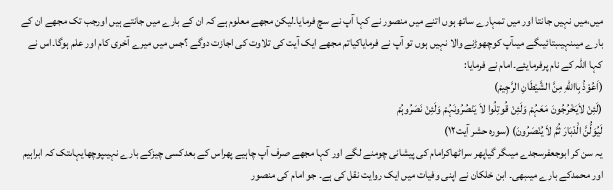میں،میں نہیں جانتا اور میں تمہارے ساتھ ہوں اتنے میں منصور نے کہا آپ نے سچ فرمایا۔لیکن مجھے معلوم ہے کہ ان کے بارے میں جانتے ہیں اورجب تک مجھے ان کے بارے میںنہیںبتائیںگے میںآپ کوچھوڑنے والا نہیں ہوں تو آپ نے فرمایاکیاتم مجھے ایک آیت کی تلاوت کی اجازت دوگے ؟جس میں میرے آخری کام اور علم ہوگا۔اس نے کہا اللہ کے نام پرفرمایئے۔امام نے فرمایا:
(اَعُوْذُ بِااللهِ مِنَّ الشَّیْطَانِ الرَّجِیمْ)
(لَئِنْ لاَیَخْرُجُونَ مَعَہُمْ وَلَئِنْ قُوتِلُوا لاَ یَنْصُرُونَہُمْ وَلَئِنْ نَصَرُوہُمْ
لَیُوَلُّنَّ الَْدْبَارَ ثُمَّ لاَ یُنْصَرُونَ) (سورہ حشر آیت١٢)
یہ سن کر ابوجعفرسجدے میںگر گیاپھر سراٹھاکرامام کی پیشانی چومنے لگے اور کہا مجھے صرف آپ چاہیے پھراس کے بعدکسی چیزکے بارے نہیںپوچھایہاںتک کہ ابراہیم اور محمدکے بارے میںبھی۔ ابن خلکان نے اپنی وفیات میں ایک روایت نقل کی ہے۔ جو امام کی منصور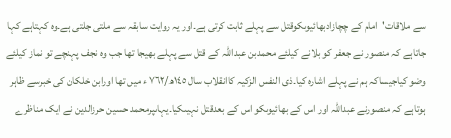سے ملاقات'امام کے چچازادبھائیوںکوقتل سے پہلے ثابت کرتی ہے۔اور یہ روایت سابقہ سے ملتی جلتی ہے۔وہ کہتاہے کہا جاتاہے کہ منصور نے جعفر کو بلانے کیلئے محمدبن عبداللہ کے قتل سے پہلے بھیجا تھا جب وہ نجف پہنچے تو نماز کیلئے وضو کیاجیساکہ ہم نے پہلے اشارہ کیا۔ذی النفس الزکیہ کاانقلاب سال ١٤٥ھ/٧٦٢ ء میں تھا اورابن خلکان کی خبرسے ظاہر ہوتاہے کہ منصورنے عبداللہ اور اس کے بھائیوںکو اس کے بعدقتل نہیںکیا۔یہاںپرمحمد حسین حرزالدین نے ایک مناظرے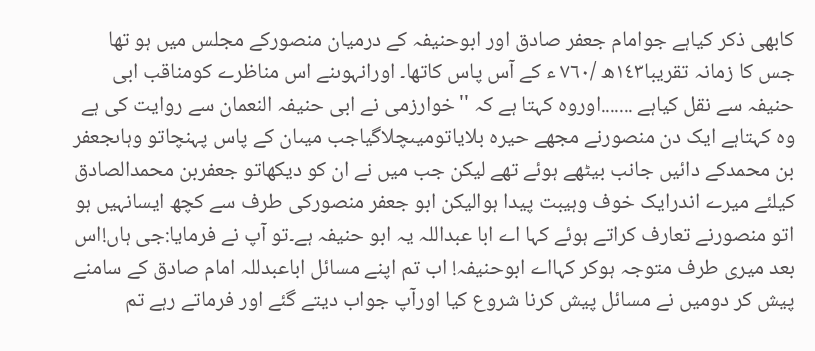کابھی ذکر کیاہے جوامام جعفر صادق اور ابوحنیفہ کے درمیان منصورکے مجلس میں ہو تھا جس کا زمانہ تقریبا١٤٣ھ /٧٦٠ ء کے آس پاس کاتھا۔ اورانہوںنے اس مناظرے کومناقب ابی حنیفہ سے نقل کیاہے .......اوروہ کہتا ہے کہ ''خوارزمی نے ابی حنیفہ النعمان سے روایت کی ہے وہ کہتاہے ایک دن منصورنے مجھے حیرہ بلایاتومیںچلاگیاجب میںان کے پاس پہنچاتو وہاںجعفر بن محمدکے دائیں جانب بیٹھے ہوئے تھے لیکن جب میں نے ان کو دیکھاتو جعفربن محمدالصادق کیلئے میرے اندرایک خوف وہیبت پیدا ہوالیکن ابو جعفر منصورکی طرف سے کچھ ایسانہیں ہو اتو منصورنے تعارف کراتے ہوئے کہا اے ابا عبداللہ یہ ابو حنیفہ ہے۔تو آپ نے فرمایا:جی ہاں!اس بعد میری طرف متوجہ ہوکر کہااے ابوحنیفہ! اب تم اپنے مسائل اباعبدللہ امام صادق کے سامنے پیش کر دومیں نے مسائل پیش کرنا شروع کیا اورآپ جواب دیتے گئے اور فرماتے رہے تم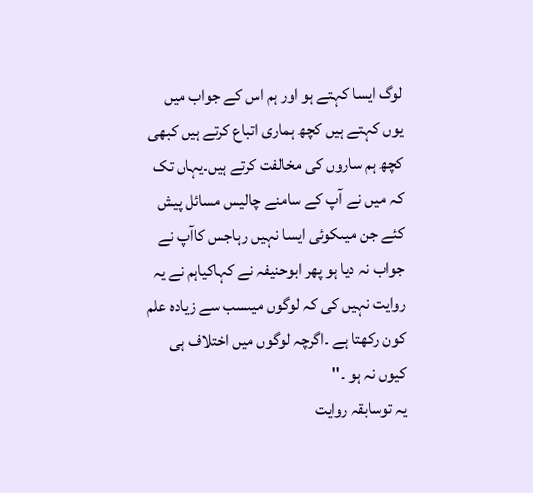لوگ ایسا کہتے ہو اور ہم اس کے جواب میں یوں کہتے ہیں کچھ ہماری اتباع کرتے ہیں کبھی کچھ ہم ساروں کی مخالفت کرتے ہیں۔یہاں تک کہ میں نے آپ کے سامنے چالیس مسائل پیش کئے جن میںکوئی ایسا نہیں رہاجس کاآپ نے جواب نہ دیا ہو پھر ابوحنیفہ نے کہاکیاہم نے یہ روایت نہیں کی کہ لوگوں میںسب سے زیادہ علم کون رکھتا ہے ۔اگرچہ لوگوں میں اختلاف ہی کیوں نہ ہو ۔''
یہ توسابقہ روایت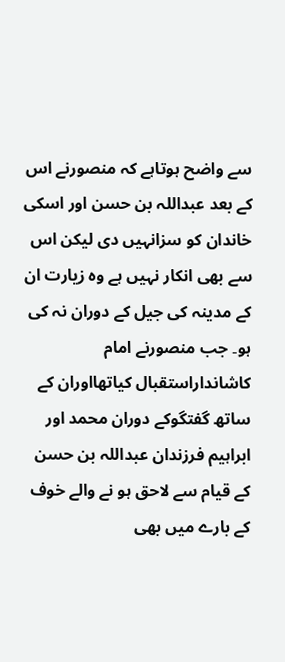سے واضح ہوتاہے کہ منصورنے اس کے بعد عبداللہ بن حسن اور اسکی خاندان کو سزانہیں دی لیکن اس سے بھی انکار نہیں ہے وہ زیارت ان کے مدینہ کی جیل کے دوران نہ کی ہو۔ جب منصورنے امام کاشانداراستقبال کیاتھااوران کے ساتھ گفتگوکے دوران محمد اور ابراہیم فرزندان عبداللہ بن حسن کے قیام سے لاحق ہو نے والے خوف کے بارے میں بھی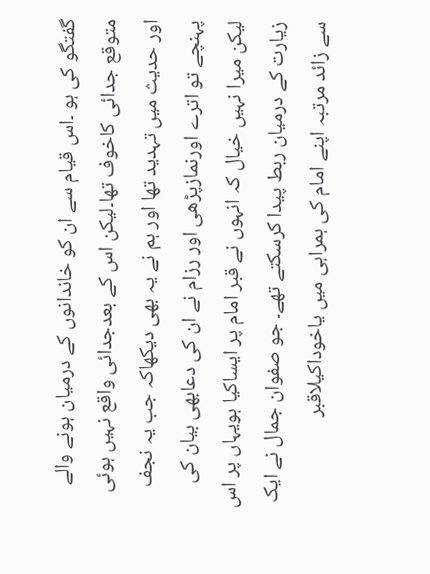گفتگو کی ہو ۔اس قیام سے ان کو خاندانوں کے درمیان ہونے والے متوقع جدائی کاخوف تھا۔لیکن اس کے بعدجدائی واقع نہیں ہوئی اور حدیث میں تہدید تھا اور ہم نے یہ بھی دیکھاکہ جب یہ نجف پہنچے تو اترے اورنمازپڑھی اور رزام نے ان کی دعابھی بیان کی لیکن میرا نہیں خیال کہ انہوں نے قبر امام پر ایساکیا ہویہاں پر اس زیارت کے درمیان ربط پیدا کرسکتے تھے۔ جو صفوان جمال نے ایک سے زائد مرتبہ اپنے امام کی ہمراہی میں یاخوداکیلاقبر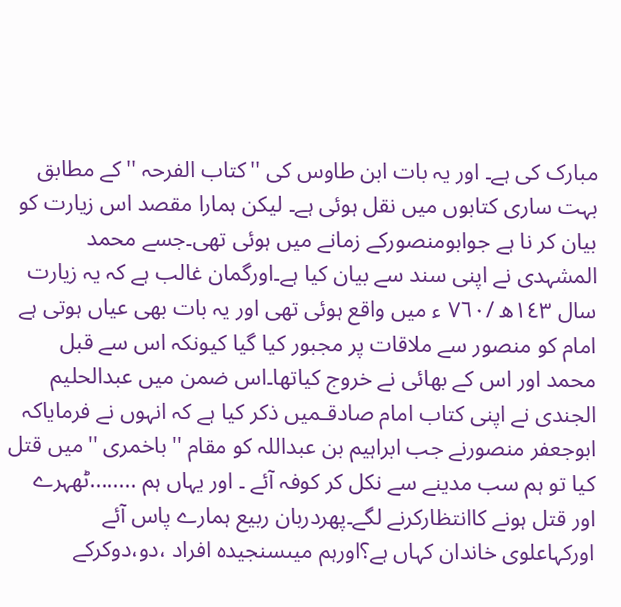مبارک کی ہے۔ اور یہ بات ابن طاوس کی ''کتاب الفرحہ ''کے مطابق بہت ساری کتابوں میں نقل ہوئی ہے۔ لیکن ہمارا مقصد اس زیارت کو بیان کر نا ہے جوابومنصورکے زمانے میں ہوئی تھی۔جسے محمد المشہدی نے اپنی سند سے بیان کیا ہے۔اورگمان غالب ہے کہ یہ زیارت سال ١٤٣ھ /٧٦٠ ء میں واقع ہوئی تھی اور یہ بات بھی عیاں ہوتی ہے امام کو منصور سے ملاقات پر مجبور کیا گیا کیونکہ اس سے قبل محمد اور اس کے بھائی نے خروج کیاتھا۔اس ضمن میں عبدالحلیم الجندی نے اپنی کتاب امام صادقـمیں ذکر کیا ہے کہ انہوں نے فرمایاکہ ابوجعفر منصورنے جب ابراہیم بن عبداللہ کو مقام ''باخمری ''میں قتل کیا تو ہم سب مدینے سے نکل کر کوفہ آئے ۔ اور یہاں ہم ........ٹھہرے اور قتل ہونے کاانتظارکرنے لگے۔پھردربان ربیع ہمارے پاس آئے اورکہاعلوی خاندان کہاں ہے؟اورہم میںسنجیدہ افراد ،دو،دوکرکے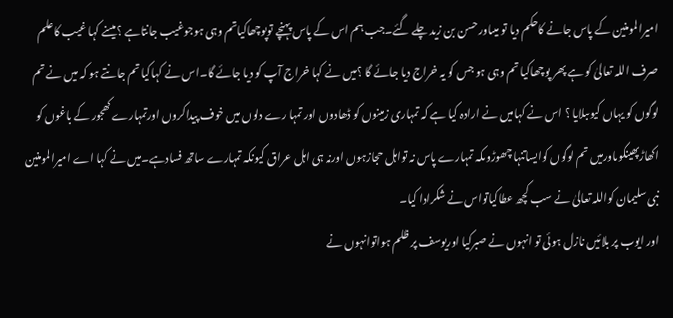امیرالمومنین کے پاس جانے کاحکم دیا تو میںاورحسن بن زید چلے گئے۔جب ہم اس کے پاس پہنچے توپوچھاکیاتم وہی ہوجوغیب جانتاہے ؟میںنے کہا غیب کاعلم صرف اللہ تعالیٰ کو ہے پھر پوچھاکیا تم وہی ہو جس کو یہ خراج دیا جائے گا ؟میں نے کہا خراج آپ کو دیا جائے گا۔اس نے کہاکیا تم جانتے ہو کہ میں نے تم لوگوں کو یہاں کیوںبلایا ؟ اس نے کہامیں نے ارادہ کیا ہے کہ تمہاری زمینوں کو ڈھادوں اور تمہا رے دلوں میں خوف پیداکروں اورتمہارے کھجور کے باغوں کو اکھاڑپھینکوںاورمیں تم لوگوں کوایساتنہا چھوڑوںکہ تمہارے پاس نہ تواہل حجازہوں اورنہ ہی اہل عراق کیونکہ تمہارے ساتھ فسادہے۔میں نے کہا اے امیرالمومنین نبی سلیمان کواللہ تعالیٰ نے سب کچھ عطاکیاتواس نے شکرادا کیا۔
اور ایوب پر بلائیں نازل ہوئی تو انہوں نے صبرکیا اوریوسف پر ظلم ہواتوانہوں نے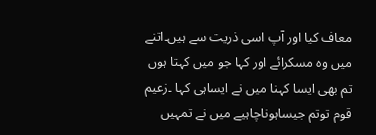معاف کیا اور آپ اسی ذریت سے ہیں۔اتنے میں وہ مسکرائے اور کہا جو میں کہتا ہوں تم بھی ایسا کہنا میں نے ایساہی کہا ۔زعیم قوم توتم جیساہوناچاہیے میں نے تمہیں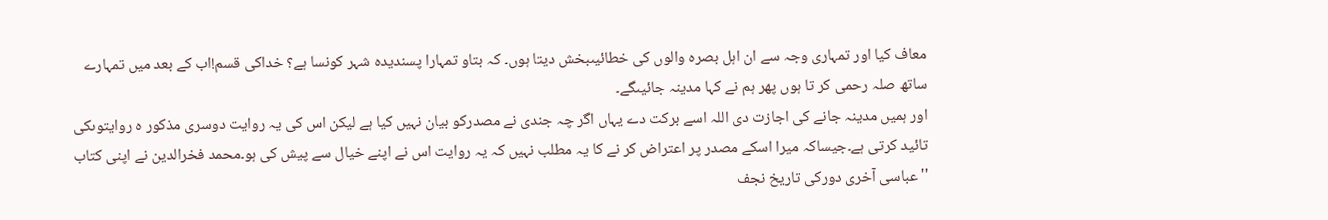معاف کیا اور تمہاری وجہ سے ان اہل بصرہ والوں کی خطائیںبخش دیتا ہوں۔ کہ بتاو تمہارا پسندیدہ شہر کونسا ہے؟ خداکی قسم!اب کے بعد میں تمہارے ساتھ صلہ رحمی کر تا ہوں پھر ہم نے کہا مدینہ جائیںگے۔
اور ہمیں مدینہ جانے کی اجازت دی اللہ اسے برکت دے یہاں اگر چہ جندی نے مصدرکو بیان نہیں کیا ہے لیکن اس کی یہ روایت دوسری مذکور ہ روایتوںکی تائید کرتی ہے۔جیساکہ میرا اسکے مصدر پر اعتراض کر نے کا یہ مطلب نہیں کہ یہ روایت اس نے اپنے خیال سے پیش کی ہو۔محمد فخرالدین نے اپنی کتاب ''عباسی آخری دورکی تاریخ نجف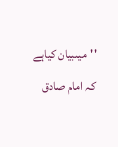''میںبیان کیاہے کہ امام صادق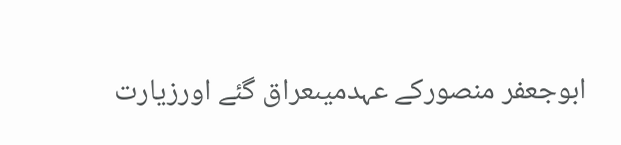ابوجعفر منصورکے عہدمیںعراق گئے اورزیارت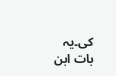کی۔یہ بات ابن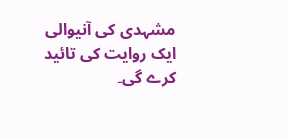مشہدی کی آنیوالی ایک روایت کی تائید کرے گی۔